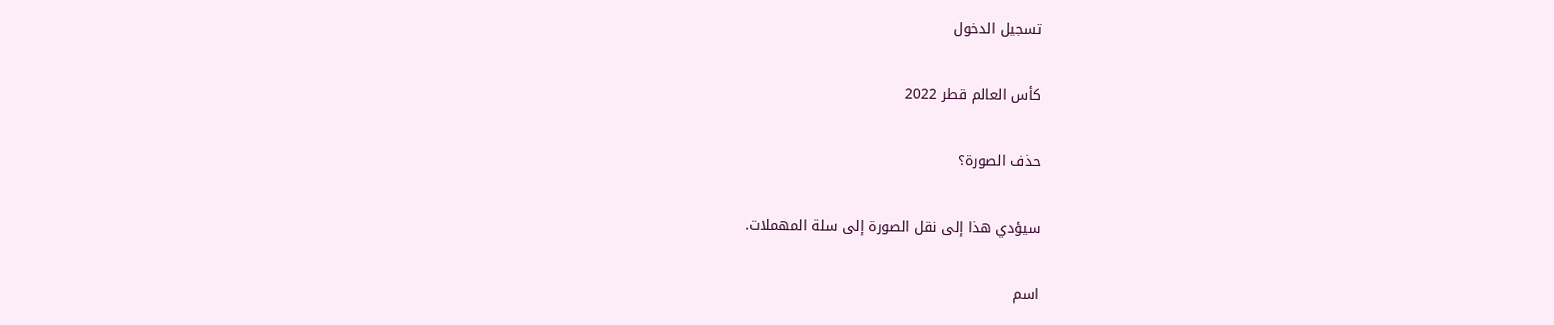تسجيل الدخول

كأس العالم قطر 2022

حذف الصورة؟

سيؤدي هذا إلى نقل الصورة إلى سلة المهملات.

اسم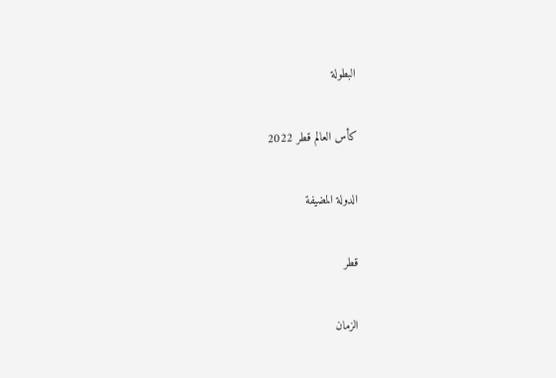البطولة

كأس العالم قطر 2022

الدولة المضيفة

قطر

الزمان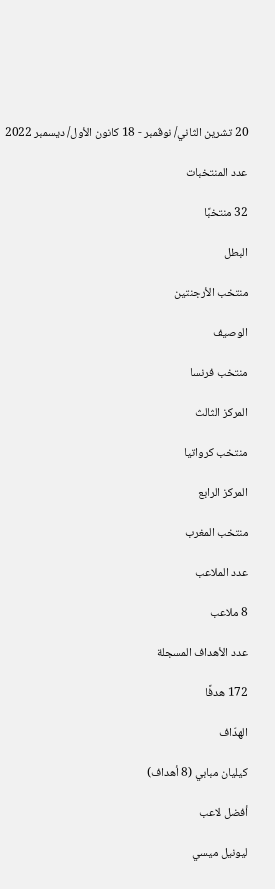20 تشرين الثاني/ نوڤمبر - 18 كانون الأول/ ديسمبر 2022

عدد المنتخبات

32 منتخبًا

البطل

منتخب الأرجنتين

الوصيف

منتخب فرنسا

المركز الثالث

منتخب كرواتيا

المركز الرابع

منتخب المغرب

عدد الملاعب

8 ملاعب

عدد الأهداف المسجلة

172 هدفًا

الهدّاف

كيليان مبابي (8 أهداف)

أفضل لاعب

ليونيل ميسي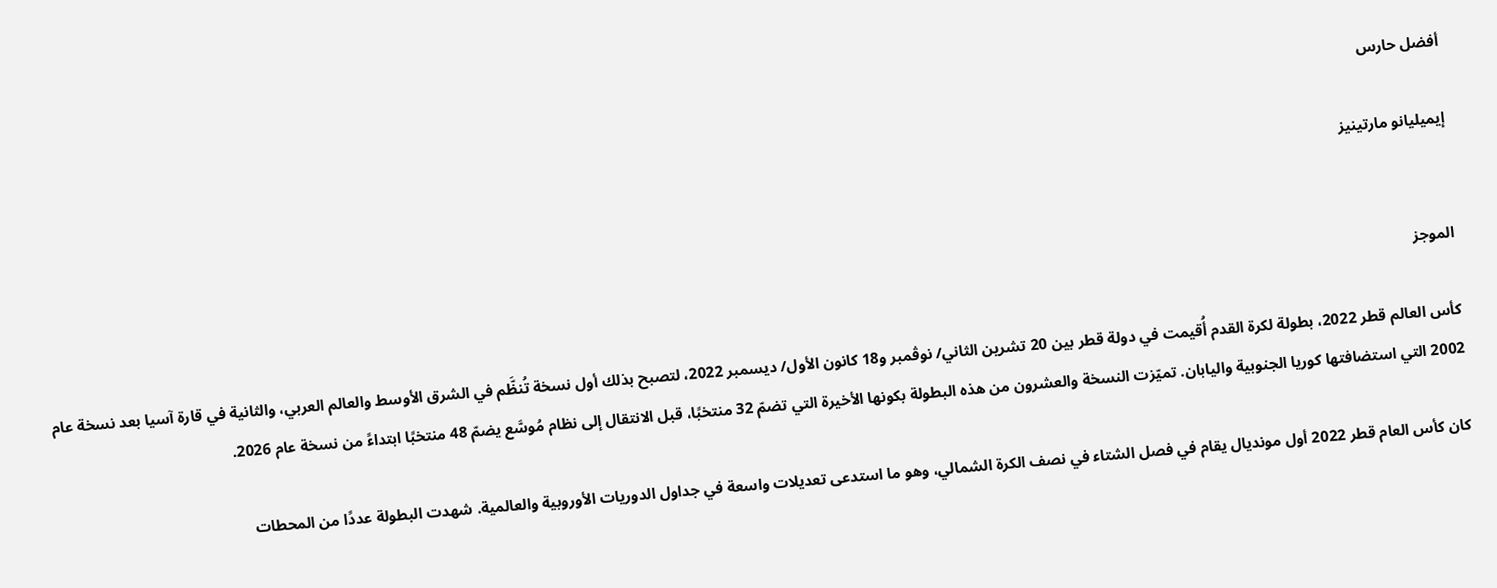أفضل حارس

إيميليانو مارتينيز


الموجز

كأس العالم قطر 2022، بطولة لكرة القدم أُقيمت في دولة قطر بين 20 تشرين الثاني/ نوڤمبر و18 كانون الأول/ ديسمبر 2022، لتصبح بذلك أول نسخة تُنظَّم في الشرق الأوسط والعالم العربي، والثانية في قارة آسيا بعد نسخة عام 2002 التي استضافتها كوريا الجنوبية واليابان. تميّزت النسخة والعشرون من هذه البطولة بكونها الأخيرة التي تضمّ 32 منتخبًا، قبل الانتقال إلى نظام مُوسَّع يضمّ 48 منتخبًا ابتداءً من نسخة عام 2026.

كان كأس العام قطر 2022 أول مونديال يقام في فصل الشتاء في نصف الكرة الشمالي، وهو ما استدعى تعديلات واسعة في جداول الدوريات الأوروبية والعالمية. شهدت البطولة عددًا من المحطات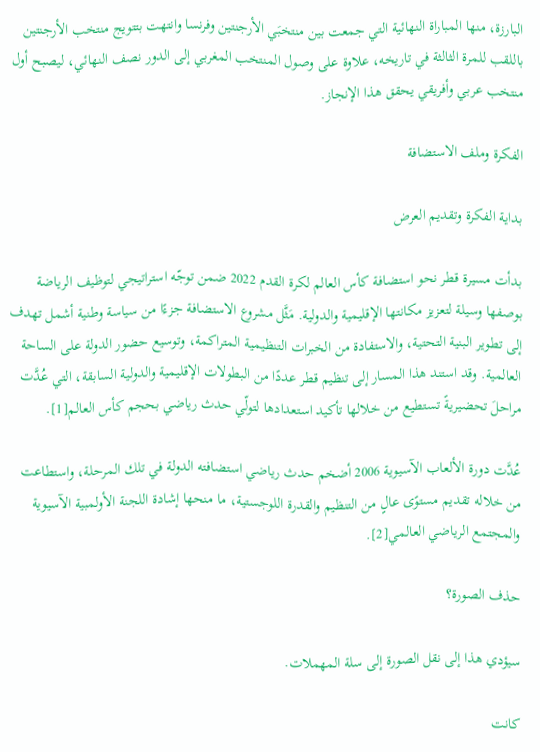البارزة، منها المباراة النهائية التي جمعت بين منتخبَي الأرجنتين وفرنسا وانتهت بتتويج منتخب الأرجنتين باللقب للمرة الثالثة في تاريخه، علاوة على وصول المنتخب المغربي إلى الدور نصف النهائي، ليصبح أول منتخب عربي وأفريقي يحقق هذا الإنجاز.

الفكرة وملف الاستضافة

بداية الفكرة وتقديم العرض

بدأت مسيرة قطر نحو استضافة كأس العالم لكرة القدم 2022 ضمن توجّه استراتيجي لتوظيف الرياضة بوصفها وسيلة لتعزيز مكانتها الإقليمية والدولية. مَثَّل مشروع الاستضافة جزءًا من سياسة وطنية أشمل تهدف إلى تطوير البنية التحتية، والاستفادة من الخبرات التنظيمية المتراكمة، وتوسيع حضور الدولة على الساحة العالمية. وقد استند هذا المسار إلى تنظيم قطر عددًا من البطولات الإقليمية والدولية السابقة، التي عُدَّت مراحلَ تحضيريةً تستطيع من خلالها تأكيد استعدادها لتولّي حدث رياضي بحجم كأس العالم[1].

عُدَّت دورة الألعاب الآسيوية 2006 أضخم حدث رياضي استضافته الدولة في تلك المرحلة، واستطاعت من خلاله تقديم مستوًى عالٍ من التنظيم والقدرة اللوجستية، ما منحها إشادة اللجنة الأولمبية الآسيوية والمجتمع الرياضي العالمي[2].

حذف الصورة؟

سيؤدي هذا إلى نقل الصورة إلى سلة المهملات.

كانت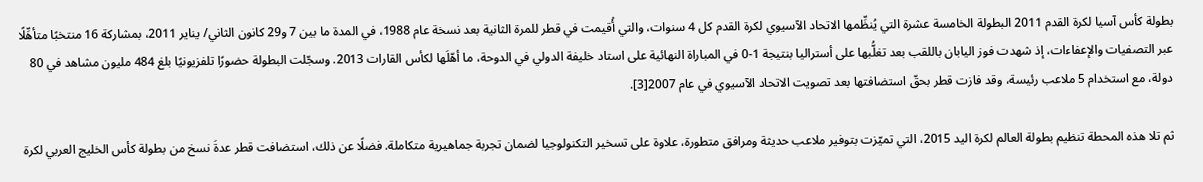بطولة كأس آسيا لكرة القدم 2011 البطولة الخامسة عشرة التي يُنظِّمها الاتحاد الآسيوي لكرة القدم كل 4 سنوات، والتي أُقيمت في قطر للمرة الثانية بعد نسخة عام 1988، في المدة ما بين 7 و29 كانون الثاني/ يناير 2011، بمشاركة 16 منتخبًا متأهِّلًا عبر التصفيات والإعفاءات، إذ شهدت فوز اليابان باللقب بعد تغلُّبها على أستراليا بنتيجة 1-0 في المباراة النهائية على استاد خليفة الدولي في الدوحة، ما أهّلَها لكأس القارات 2013. وسجّلت البطولة حضورًا تلفزيونيًا بلغ 484 مليون مشاهد في 80 دولة، مع استخدام 5 ملاعب رئيسة، وقد فازت قطر بحقّ استضافتها بعد تصويت الاتحاد الآسيوي في عام 2007[3].

ثم تلا هذه المحطة تنظيم بطولة العالم لكرة اليد 2015، التي تميّزت بتوفير ملاعب حديثة ومرافق متطورة، علاوة على تسخير التكنولوجيا لضمان تجربة جماهيرية متكاملة. فضلًا عن ذلك، استضافت قطر عدةَ نسخ من بطولة كأس الخليج العربي لكرة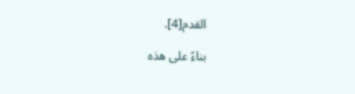القدم[4].

بناءً على هذه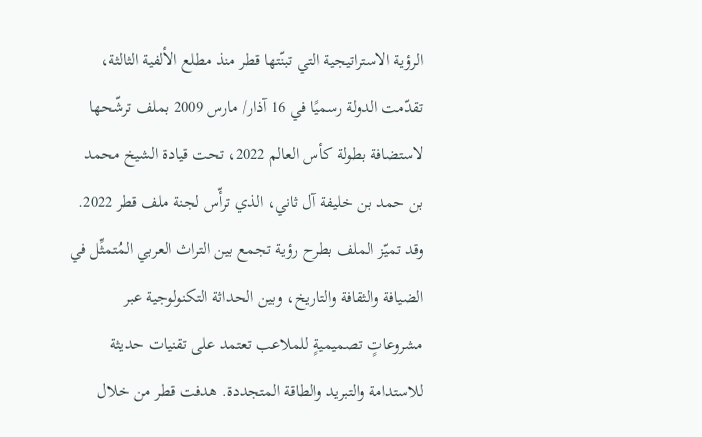الرؤية الاستراتيجية التي تبنّتها قطر منذ مطلع الألفية الثالثة، تقدّمت الدولة رسميًا في 16 آذار/ مارس 2009 بملف ترشّحها لاستضافة بطولة كأس العالم 2022، تحت قيادة الشيخ محمد بن حمد بن خليفة آل ثاني، الذي ترأّس لجنة ملف قطر 2022. وقد تميّز الملف بطرح رؤية تجمع بين التراث العربي المُتمثِّل في الضيافة والثقافة والتاريخ، وبين الحداثة التكنولوجية عبر مشروعاتٍ تصميميةٍ للملاعب تعتمد على تقنيات حديثة للاستدامة والتبريد والطاقة المتجددة. هدفت قطر من خلال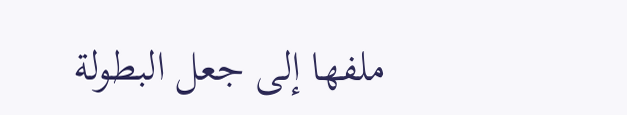ملفها إلى جعل البطولة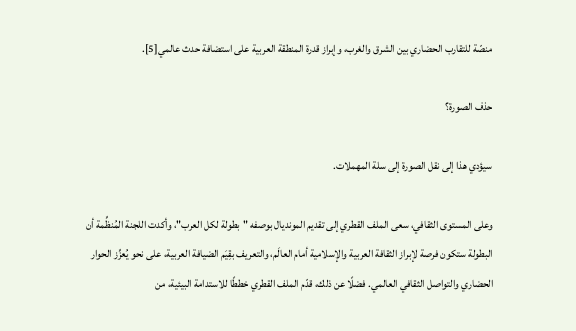منصّة للتقارب الحضاري بين الشرق والغرب، وإبراز قدرة المنطقة العربية على استضافة حدث عالمي[5].

حذف الصورة؟

سيؤدي هذا إلى نقل الصورة إلى سلة المهملات.

وعلى المستوى الثقافي، سعى الملف القطري إلى تقديم المونديال بوصفه "بطولة لكل العرب"، وأكدت اللجنة المُنظِّمة أن البطولة ستكون فرصة لإبراز الثقافة العربية والإسلامية أمام العالَم، والتعريف بقِيَم الضيافة العربية، على نحو يُعزِّز الحوار الحضاري والتواصل الثقافي العالمي. فضلًا عن ذلك، قدّم الملف القطري خططًا للاستدامة البيئية، من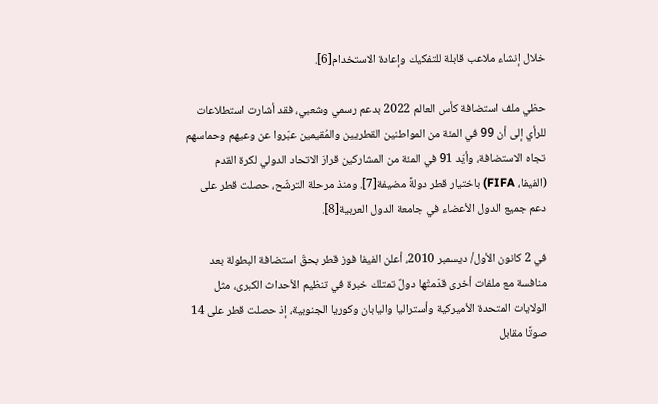خلال إنشاء ملاعب قابلة للتفكيك وإعادة الاستخدام[6].

حظي ملف استضافة كأس العالم 2022 بدعم رسمي وشعبي، فقد أشارت استطلاعات للرأي إلى أن 99 في المئة من المواطنين القطريين والمُقيمين عبّروا عن وعيهم وحماسهم تجاه الاستضافة، وأيّد 91 في المئة من المشاركين قرارَ الاتحاد الدولي لكرة القدم (الفيفا، FIFA) باختيار قطر دولةً مضيفة[7]. ومنذ مرحلة الترشّح، حصلت قطر على دعم جميع الدول الأعضاء في جامعة الدول العربية[8].

في 2 كانون الأول/ ديسمبر 2010، أعلن الفيفا فوز قطر بحقّ استضافة البطولة بعد منافسة مع ملفات أخرى قدّمتْها دولٌ تمتلك خبرة في تنظيم الأحداث الكبرى، مثل الولايات المتحدة الأميركية وأستراليا واليابان وكوريا الجنوبية، إذ حصلت قطر على 14 صوتًا مقابل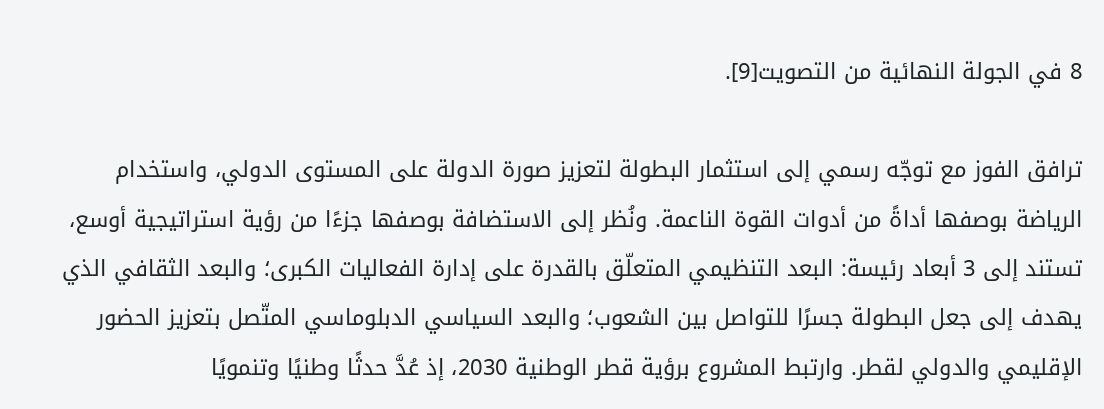8 في الجولة النهائية من التصويت[9].

ترافق الفوز مع توجّه رسمي إلى استثمار البطولة لتعزيز صورة الدولة على المستوى الدولي، واستخدام الرياضة بوصفها أداةً من أدوات القوة الناعمة. ونُظر إلى الاستضافة بوصفها جزءًا من رؤية استراتيجية أوسع، تستند إلى 3 أبعاد رئيسة: البعد التنظيمي المتعلّق بالقدرة على إدارة الفعاليات الكبرى؛ والبعد الثقافي الذي يهدف إلى جعل البطولة جسرًا للتواصل بين الشعوب؛ والبعد السياسي الدبلوماسي المتّصل بتعزيز الحضور الإقليمي والدولي لقطر. وارتبط المشروع برؤية قطر الوطنية 2030، إذ عُدَّ حدثًا وطنيًا وتنمويًا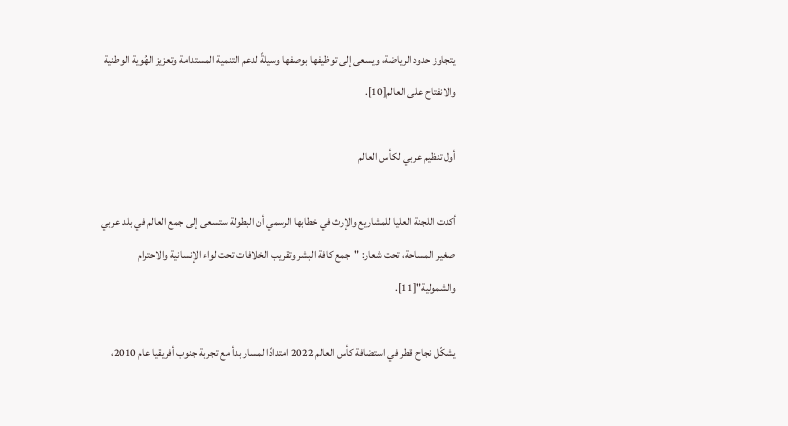يتجاوز حدود الرياضة، ويسعى إلى توظيفها بوصفها وسيلةً لدعم التنمية المستدامة وتعزيز الهُوية الوطنية والانفتاح على العالم[10].

أول تنظيم عربي لكأس العالم

أكدت اللجنة العليا للمشاريع والإرث في خطابها الرسمي أن البطولة ستسعى إلى جمع العالم في بلد عربي صغير المساحة، تحت شعار: "جمع كافة البشر وتقريب الخلافات تحت لواء الإنسانية والاحترام والشمولية"[11].

يشكّل نجاح قطر في استضافة كأس العالم 2022 امتدادًا لمسار بدأ مع تجربة جنوب أفريقيا عام 2010،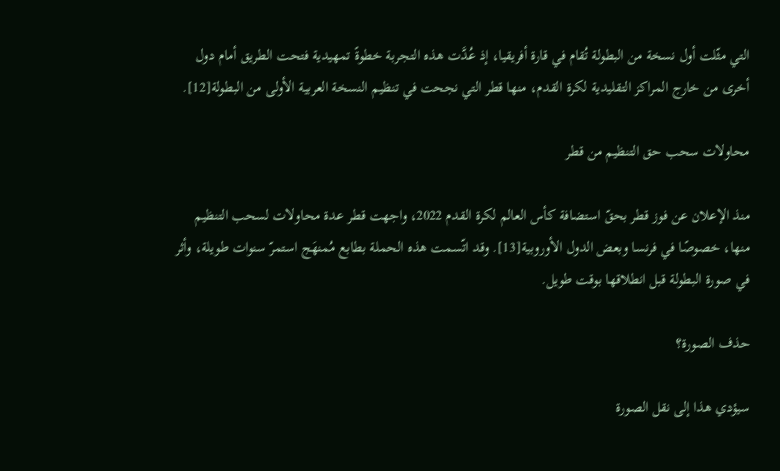التي مثّلت أول نسخة من البطولة تُقام في قارة أفريقيا، إذ عُدَّت هذه التجربة خطوةً تمهيدية فتحت الطريق أمام دول أخرى من خارج المراكز التقليدية لكرة القدم، منها قطر التي نجحت في تنظيم النسخة العربية الأولى من البطولة[12].

محاولات سحب حق التنظيم من قطر

منذ الإعلان عن فوز قطر بحقّ استضافة كأس العالم لكرة القدم 2022، واجهت قطر عدة محاولات لسحب التنظيم منها، خصوصًا في فرنسا وبعض الدول الأوروبية[13]. وقد اتّسمت هذه الحملة بطابع مُمنهَج استمرّ سنوات طويلة، وأثر في صورة البطولة قبل انطلاقها بوقت طويل.

حذف الصورة؟

سيؤدي هذا إلى نقل الصورة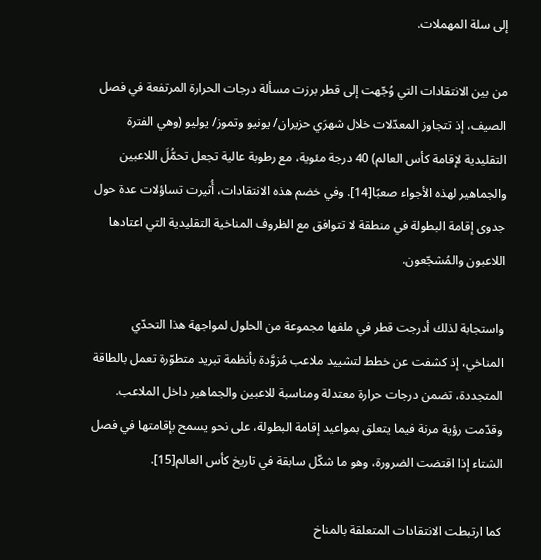إلى سلة المهملات.

من بين الانتقادات التي وُجّهت إلى قطر برزت مسألة درجات الحرارة المرتفعة في فصل الصيف، إذ تتجاوز المعدّلات خلال شهرَي حزيران/ يونيو وتموز/ يوليو (وهي الفترة التقليدية لإقامة كأس العالم) 40 درجة مئوية، مع رطوبة عالية تجعل تحمُّلَ اللاعبين والجماهير لهذه الأجواء صعبًا[14]. وفي خضم هذه الانتقادات، أُثيرت تساؤلات عدة حول جدوى إقامة البطولة في منطقة لا تتوافق مع الظروف المناخية التقليدية التي اعتادها اللاعبون والمُشجّعون.

واستجابة لذلك أدرجت قطر في ملفها مجموعة من الحلول لمواجهة هذا التحدّي المناخي، إذ كشفت عن خطط لتشييد ملاعب مُزوَّدة بأنظمة تبريد متطوّرة تعمل بالطاقة المتجددة، تضمن درجات حرارة معتدلة ومناسبة للاعبين والجماهير داخل الملاعب. وقدّمت رؤية مرنة فيما يتعلق بمواعيد إقامة البطولة، على نحو يسمح بإقامتها في فصل الشتاء إذا اقتضت الضرورة، وهو ما شكّل سابقة في تاريخ كأس العالم[15].

كما ارتبطت الانتقادات المتعلقة بالمناخ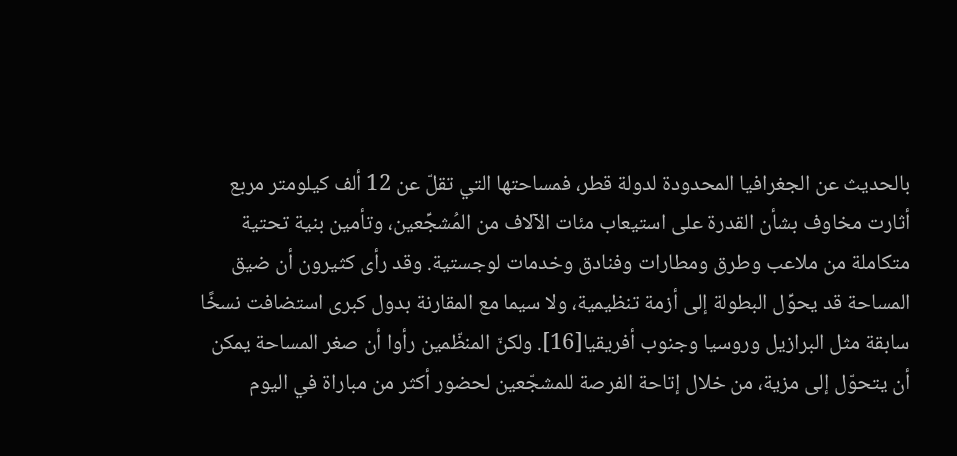بالحديث عن الجغرافيا المحدودة لدولة قطر، فمساحتها التي تقلّ عن 12 ألف كيلومتر مربع أثارت مخاوف بشأن القدرة على استيعاب مئات الآلاف من المُشجِّعين، وتأمين بنية تحتية متكاملة من ملاعب وطرق ومطارات وفنادق وخدمات لوجستية. وقد رأى كثيرون أن ضيق المساحة قد يحوِّل البطولة إلى أزمة تنظيمية، ولا سيما مع المقارنة بدول كبرى استضافت نسخًا سابقة مثل البرازيل وروسيا وجنوب أفريقيا[16]. ولكنّ المنظّمين رأوا أن صغر المساحة يمكن أن يتحوّل إلى مزية، من خلال إتاحة الفرصة للمشجّعين لحضور أكثر من مباراة في اليوم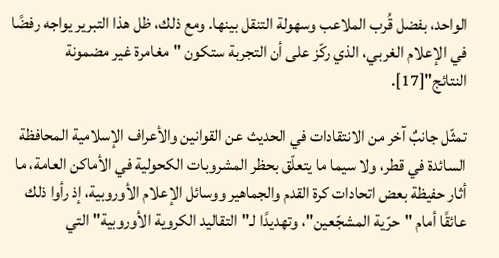الواحد، بفضل قُرب الملاعب وسهولة التنقل بينها. ومع ذلك، ظل هذا التبرير يواجه رفضًا في الإعلام الغربي، الذي ركّز على أن التجربة ستكون "مغامرة غير مضمونة النتائج"[17].

تمثّل جانبٌ آخر من الانتقادات في الحديث عن القوانين والأعراف الإسلامية المحافظة السائدة في قطر، ولا سيما ما يتعلّق بحظر المشروبات الكحولية في الأماكن العامة، ما أثار حفيظة بعض اتحادات كرة القدم والجماهير ووسائل الإعلام الأوروبية، إذ رأوا ذلك عائقًا أمام "حرّية المشجّعين"، وتهديدًا لـ"التقاليد الكروية الأوروبية" التي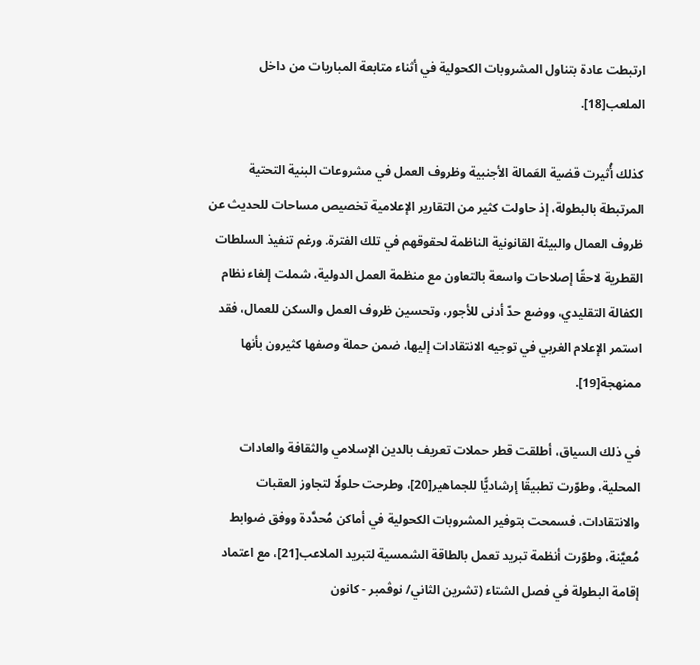ارتبطت عادة بتناول المشروبات الكحولية في أثناء متابعة المباريات من داخل الملعب[18].

كذلك أُثيرت قضية العَمالة الأجنبية وظروف العمل في مشروعات البنية التحتية المرتبطة بالبطولة، إذ حاولت كثير من التقارير الإعلامية تخصيص مساحات للحديث عن ظروف العمال والبيئة القانونية الناظمة لحقوقهم في تلك الفترة. ورغم تنفيذ السلطات القطرية لاحقًا إصلاحات واسعة بالتعاون مع منظمة العمل الدولية، شملت إلغاء نظام الكفالة التقليدي، ووضع حدّ أدنى للأجور، وتحسين ظروف العمل والسكن للعمال، فقد استمر الإعلام الغربي في توجيه الانتقادات إليها، ضمن حملة وصفها كثيرون بأنها ممنهجة[19].

في ذلك السياق، أطلقت قطر حملات تعريف بالدين الإسلامي والثقافة والعادات المحلية، وطوّرت تطبيقًا إرشاديًّا للجماهير[20]، وطرحت حلولًا لتجاوز العقبات والانتقادات، فسمحت بتوفير المشروبات الكحولية في أماكن مُحدَّدة ووفق ضوابط مُعيَّنة، وطوّرت أنظمة تبريد تعمل بالطاقة الشمسية لتبريد الملاعب[21]، مع اعتماد إقامة البطولة في فصل الشتاء (تشرين الثاني/ نوڤمبر - كانون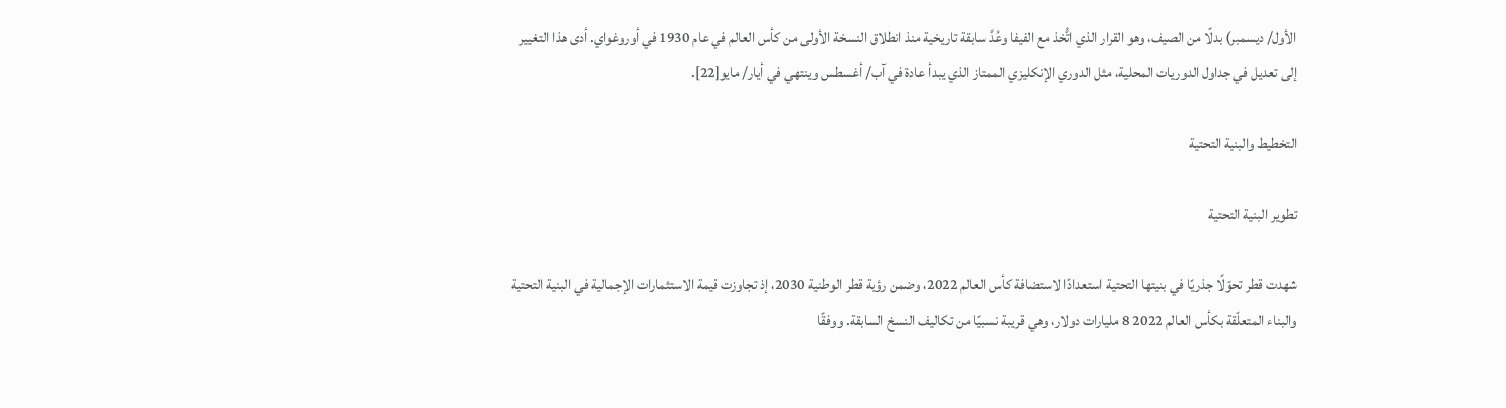الأول/ ديسمبر) بدلًا من الصيف، وهو القرار الذي اتُّخذ مع الفيفا وعُدَّ سابقة تاريخية منذ انطلاق النسخة الأولى من كأس العالم في عام 1930 في أوروغواي. أدى هذا التغيير إلى تعديل في جداول الدوريات المحلية، مثل الدوري الإنكليزي الممتاز الذي يبدأ عادة في آب/ أغسطس وينتهي في أيار/ مايو[22].

التخطيط والبنية التحتية

تطوير البنية التحتية

شهدت قطر تحوّلًا جذريًا في بنيتها التحتية استعدادًا لاستضافة كأس العالم 2022، وضمن رؤية قطر الوطنية 2030، إذ تجاوزت قيمة الاستثمارات الإجمالية في البنية التحتية والبناء المتعلّقة بكأس العالم 2022 8 مليارات دولار، وهي قريبة نسبيًا من تكاليف النسخ السابقة. ووفقًا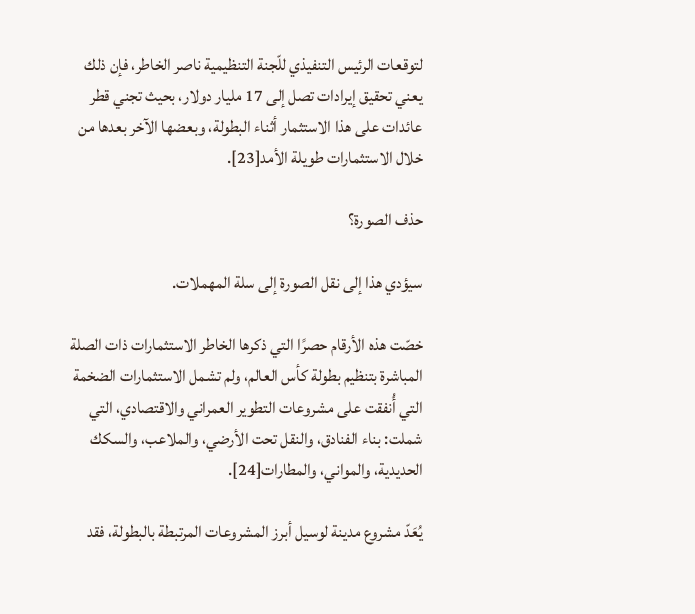لتوقعات الرئيس التنفيذي للّجنة التنظيمية ناصر الخاطر، فإن ذلك يعني تحقيق إيرادات تصل إلى 17 مليار دولار، بحيث تجني قطر عائدات على هذا الاستثمار أثناء البطولة، وبعضها الآخر بعدها من خلال الاستثمارات طويلة الأمد[23].

حذف الصورة؟

سيؤدي هذا إلى نقل الصورة إلى سلة المهملات.

خصّت هذه الأرقام حصرًا التي ذكرها الخاطر الاستثمارات ذات الصلة المباشرة بتنظيم بطولة كأس العالم، ولم تشمل الاستثمارات الضخمة التي أُنفقت على مشروعات التطوير العمراني والاقتصادي، التي شملت: بناء الفنادق، والنقل تحت الأرضي، والملاعب، والسكك الحديدية، والمواني، والمطارات[24].

يُعَدّ مشروع مدينة لوسيل أبرز المشروعات المرتبطة بالبطولة، فقد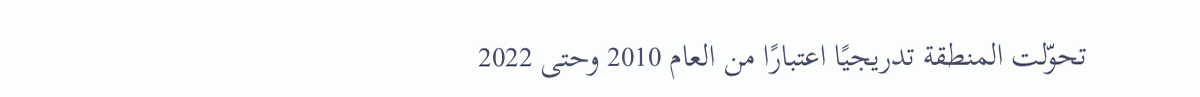تحوّلت المنطقة تدريجيًا اعتبارًا من العام 2010 وحتى 2022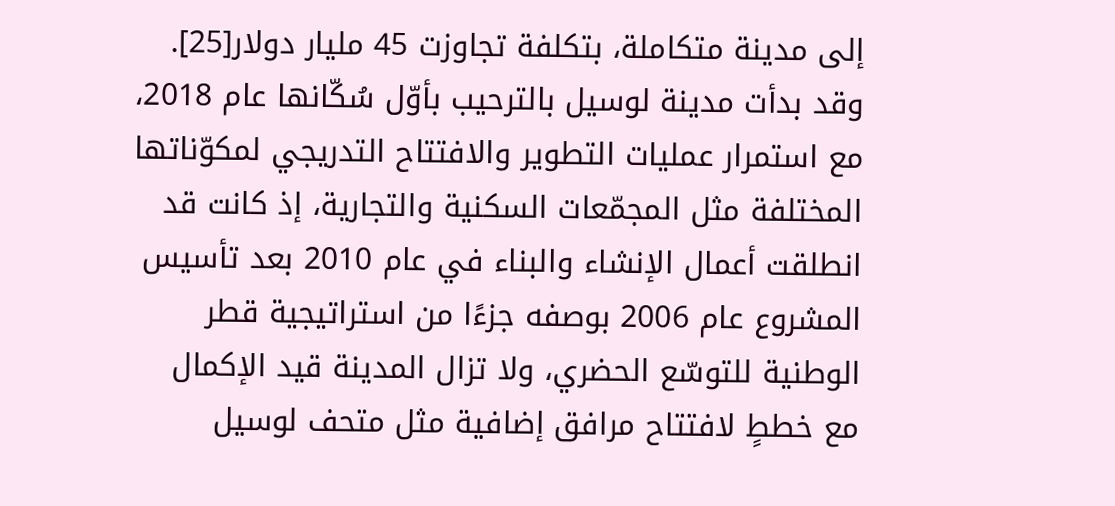إلى مدينة متكاملة، بتكلفة تجاوزت 45 مليار دولار[25]. وقد بدأت مدينة لوسيل بالترحيب بأوّل سُكّانها عام 2018، مع استمرار عمليات التطوير والافتتاح التدريجي لمكوّناتها المختلفة مثل المجمّعات السكنية والتجارية، إذ كانت قد انطلقت أعمال الإنشاء والبناء في عام 2010 بعد تأسيس المشروع عام 2006 بوصفه جزءًا من استراتيجية قطر الوطنية للتوسّع الحضري، ولا تزال المدينة قيد الإكمال مع خططٍ لافتتاح مرافق إضافية مثل متحف لوسيل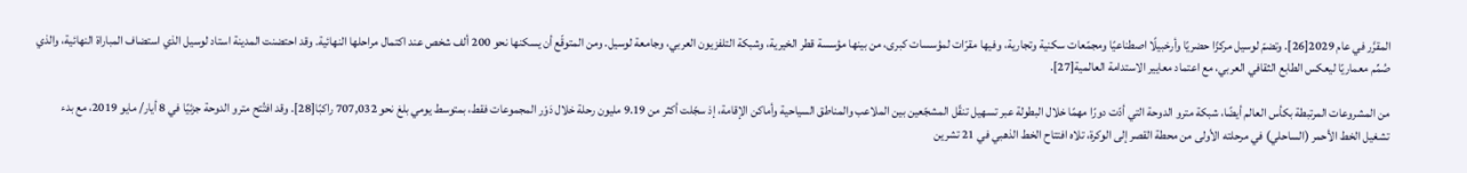المقرَّر في عام 2029[26]. وتضمّ لوسيل مركزًا حضريًا وأرخبيلًا اصطناعيًا ومجمّعات سكنية وتجارية، وفيها مقرّات لمؤسسات كبرى، من بينها مؤسسة قطر الخيرية، وشبكة التلفزيون العربي، وجامعة لوسيل. ومن المتوقّع أن يسكنها نحو 200 ألف شخص عند اكتمال مراحلها النهائية. وقد احتضنت المدينة استاد لوسيل الذي استضاف المباراة النهائية، والذي صُمِّم معماريًا ليعكس الطابع الثقافي العربي، مع اعتماد معايير الاستدامة العالمية[27].

من المشروعات المرتبطة بكأس العالم أيضًا، شبكة مترو الدوحة التي أدّت دورًا مهمًا خلال البطولة عبر تسهيل تنقّل المشجّعين بين الملاعب والمناطق السياحية وأماكن الإقامة، إذ سجّلت أكثر من 9.19 مليون رحلة خلال دَوْر المجموعات فقط، بمتوسط يومي بلغ نحو 707,032 راكبًا[28]. وقد افتُتح مترو الدوحة جزئيًا في 8 أيار/ مايو 2019، مع بدء تشغيل الخط الأحمر (الساحلي) في مرحلته الأولى من محطة القصر إلى الوكرة، تلاه افتتاح الخط الذهبي في 21 تشرين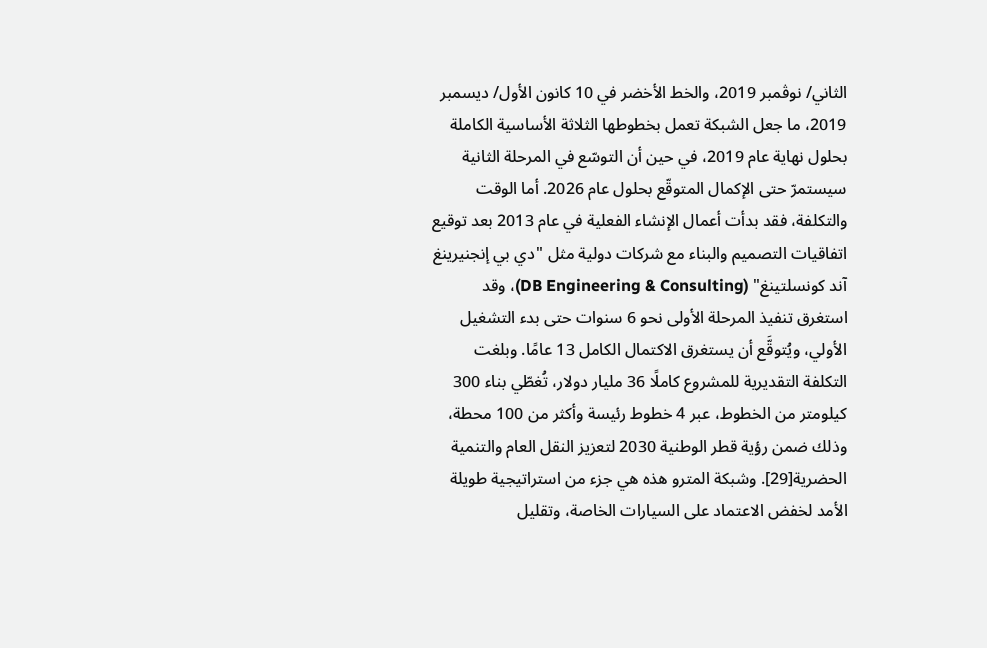الثاني/ نوڤمبر 2019، والخط الأخضر في 10 كانون الأول/ ديسمبر 2019، ما جعل الشبكة تعمل بخطوطها الثلاثة الأساسية الكاملة بحلول نهاية عام 2019، في حين أن التوسّع في المرحلة الثانية سيستمرّ حتى الإكمال المتوقّع بحلول عام 2026. أما الوقت والتكلفة، فقد بدأت أعمال الإنشاء الفعلية في عام 2013 بعد توقيع اتفاقيات التصميم والبناء مع شركات دولية مثل "دي بي إنجنيرينغ آند كونسلتينغ" (DB Engineering & Consulting)، وقد استغرق تنفيذ المرحلة الأولى نحو 6 سنوات حتى بدء التشغيل الأولي، ويُتوقَّع أن يستغرق الاكتمال الكامل 13 عامًا. وبلغت التكلفة التقديرية للمشروع كاملًا 36 مليار دولار، تُغطّي بناء 300 كيلومتر من الخطوط، عبر 4 خطوط رئيسة وأكثر من 100 محطة، وذلك ضمن رؤية قطر الوطنية 2030 لتعزيز النقل العام والتنمية الحضرية[29]. وشبكة المترو هذه هي جزء من استراتيجية طويلة الأمد لخفض الاعتماد على السيارات الخاصة، وتقليل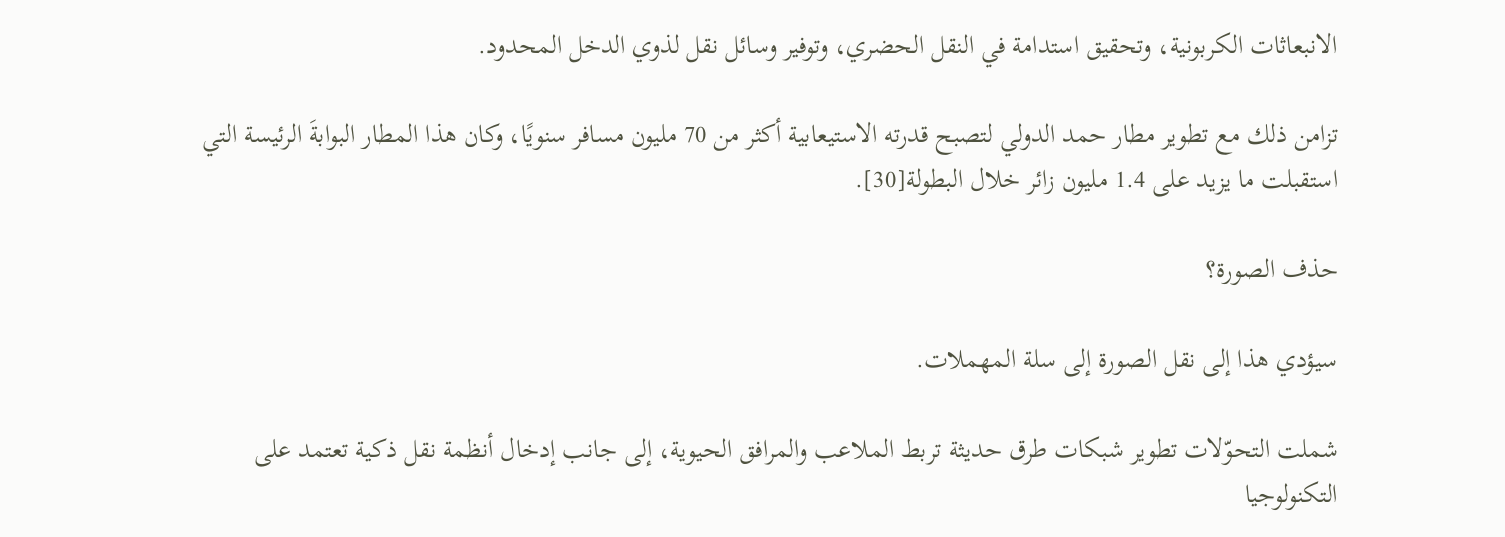الانبعاثات الكربونية، وتحقيق استدامة في النقل الحضري، وتوفير وسائل نقل لذوي الدخل المحدود.

تزامن ذلك مع تطوير مطار حمد الدولي لتصبح قدرته الاستيعابية أكثر من 70 مليون مسافر سنويًا، وكان هذا المطار البوابةَ الرئيسة التي استقبلت ما يزيد على 1.4 مليون زائر خلال البطولة[30].

حذف الصورة؟

سيؤدي هذا إلى نقل الصورة إلى سلة المهملات.

شملت التحوّلات تطوير شبكات طرق حديثة تربط الملاعب والمرافق الحيوية، إلى جانب إدخال أنظمة نقل ذكية تعتمد على التكنولوجيا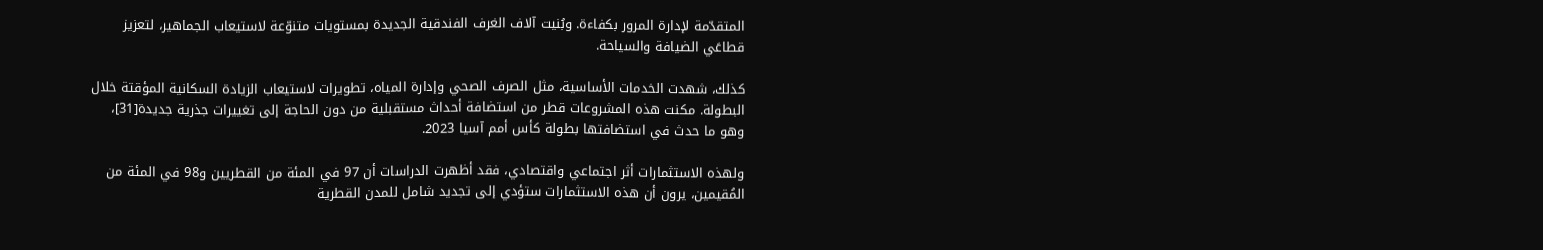المتقدّمة لإدارة المرور بكفاءة. وبُنيت آلاف الغرف الفندقية الجديدة بمستويات متنوّعة لاستيعاب الجماهير، لتعزيز قطاعَي الضيافة والسياحة.

كذلك، شهدت الخدمات الأساسية، مثل الصرف الصحي وإدارة المياه، تطويرات لاستيعاب الزيادة السكانية المؤقتة خلال البطولة. مكنت هذه المشروعات قطر من استضافة أحداث مستقبلية من دون الحاجة إلى تغييرات جذرية جديدة[31]، وهو ما حدث في استضافتها بطولة كأس أمم آسيا 2023.

ولهذه الاستثمارات أثر اجتماعي واقتصادي، فقد أظهرت الدراسات أن 97 في المئة من القطريين و98 في المئة من المُقيمين، يرون أن هذه الاستثمارات ستؤدي إلى تجديد شامل للمدن القطرية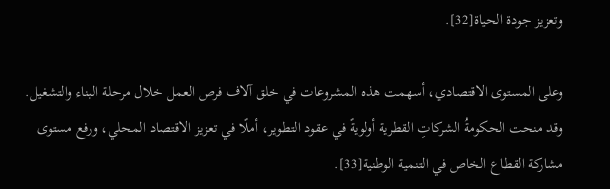وتعزيز جودة الحياة[32].

وعلى المستوى الاقتصادي، أسهمت هذه المشروعات في خلق آلاف فرص العمل خلال مرحلة البناء والتشغيل. وقد منحت الحكومةُ الشركاتِ القطرية أولويةً في عقود التطوير، أملًا في تعزيز الاقتصاد المحلي، ورفع مستوى مشاركة القطاع الخاص في التنمية الوطنية[33].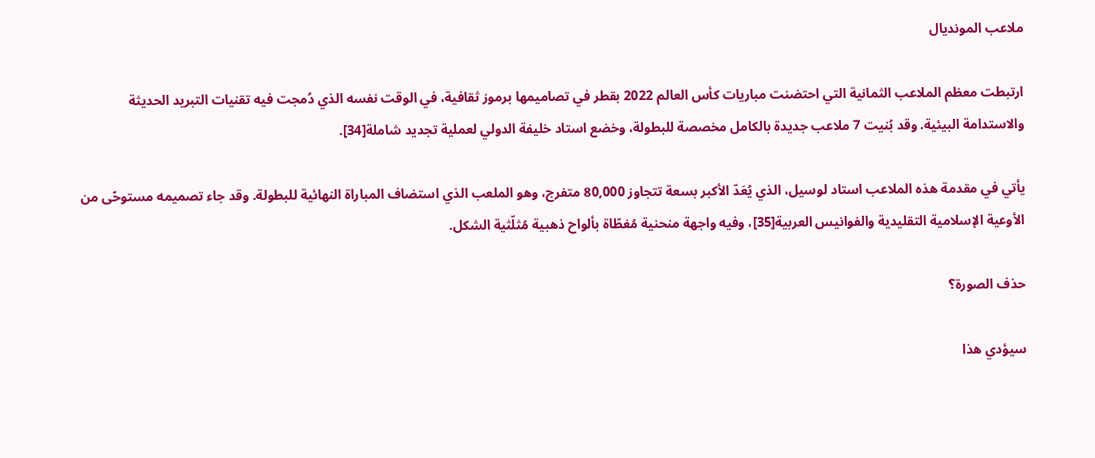ملاعب المونديال

ارتبطت معظم الملاعب الثمانية التي احتضنت مباريات كأس العالم 2022 بقطر في تصاميمها برموز ثقافية، في الوقت نفسه الذي دُمجت فيه تقنيات التبريد الحديثة والاستدامة البيئية. وقد بُنيت 7 ملاعب جديدة بالكامل مخصصة للبطولة، وخضع استاد خليفة الدولي لعملية تجديد شاملة[34].

يأتي في مقدمة هذه الملاعب استاد لوسيل، الذي يُعَدّ الأكبر بسعة تتجاوز 80,000 متفرج، وهو الملعب الذي استضاف المباراة النهائية للبطولة. وقد جاء تصميمه مستوحًى من الأوعية الإسلامية التقليدية والفوانيس العربية[35]، وفيه واجهة منحنية مُغطّاة بألواح ذهبية مُثلّثية الشكل.

حذف الصورة؟

سيؤدي هذا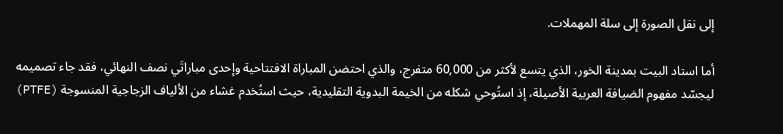إلى نقل الصورة إلى سلة المهملات.

أما استاد البيت بمدينة الخور، الذي يتسع لأكثر من 60,000 متفرج، والذي احتضن المباراة الافتتاحية وإحدى مباراتَي نصف النهائي، فقد جاء تصميمه ليجسّد مفهوم الضيافة العربية الأصيلة، إذ استُوحي شكله من الخيمة البدوية التقليدية، حيث استُخدم غشاء من الألياف الزجاجية المنسوجة (PTFE)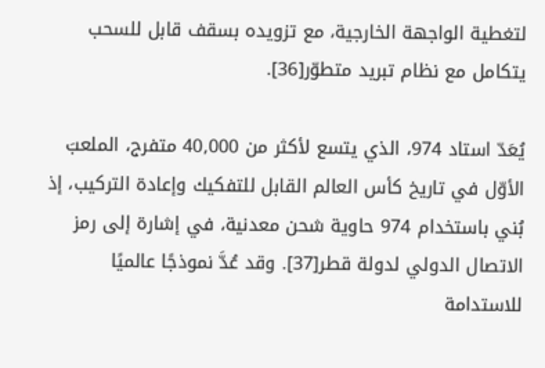لتغطية الواجهة الخارجية، مع تزويده بسقف قابل للسحب يتكامل مع نظام تبريد متطوّر[36].

يُعَدّ استاد 974، الذي يتسع لأكثر من 40,000 متفرج، الملعبَ الأوّل في تاريخ كأس العالم القابل للتفكيك وإعادة التركيب، إذ بُني باستخدام 974 حاوية شحن معدنية، في إشارة إلى رمز الاتصال الدولي لدولة قطر[37]. وقد عُدَّ نموذجًا عالميًا للاستدامة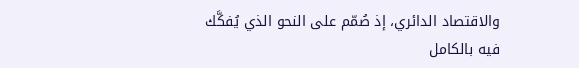والاقتصاد الدائري، إذ صُمّم على النحو الذي يُفكَّك فيه بالكامل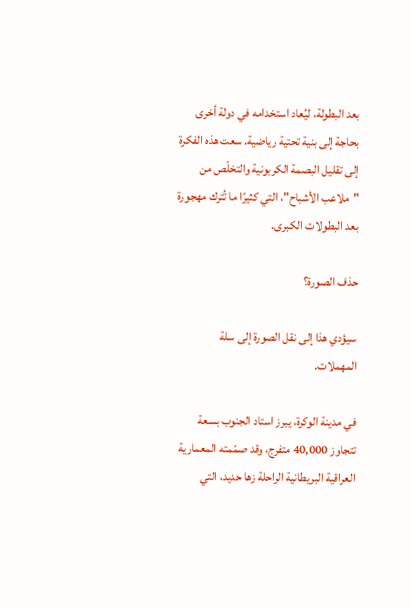بعد البطولة، ليُعاد استخدامه في دولة أخرى بحاجة إلى بنية تحتية رياضية. سعت هذه الفكرة إلى تقليل البصمة الكربونية والتخلّص من "ملاعب الأشباح"، التي كثيرًا ما تُترك مهجورة بعد البطولات الكبرى.

حذف الصورة؟

سيؤدي هذا إلى نقل الصورة إلى سلة المهملات.

في مدينة الوكرة، يبرز استاد الجنوب بسعة تتجاوز 40,000 متفرج، وقد صمّمته المعمارية العراقية البريطانية الراحلة زها حديد، التي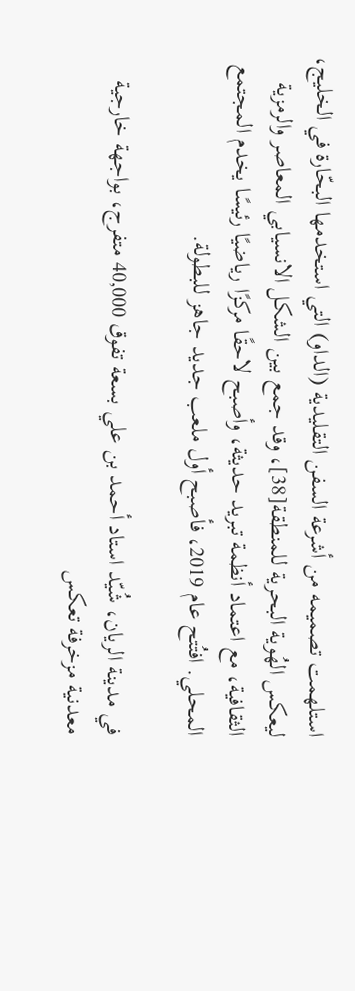استلهمت تصميمه من أشرعة السفن التقليدية (الداو) التي استخدمها البحّارة في الخليج، ليعكس الهُوية البحرية للمنطقة[38]، وقد جمع بين الشكل الانسيابي المعاصر والرمزية الثقافية، مع اعتماد أنظمة تبريد حديثة، وأصبح لاحقًا مركزًا رياضيًا رئيسًا يخدم المجتمع المحلي. افتُتح عام 2019، فأصبح أول ملعب جديد جاهز للبطولة.

في مدينة الريان، شُيّد استاد أحمد بن علي بسعة تفوق 40,000 متفرج، بواجهة خارجية معدنية مزخرفة تعكس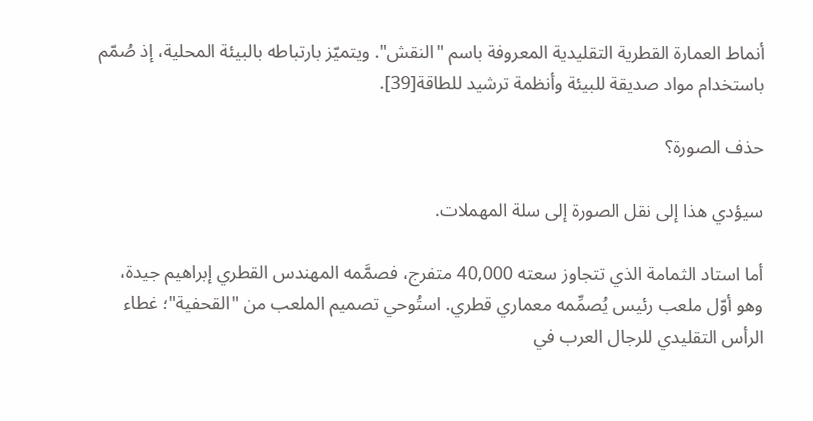أنماط العمارة القطرية التقليدية المعروفة باسم "النقش". ويتميّز بارتباطه بالبيئة المحلية، إذ صُمّم باستخدام مواد صديقة للبيئة وأنظمة ترشيد للطاقة[39].

حذف الصورة؟

سيؤدي هذا إلى نقل الصورة إلى سلة المهملات.

أما استاد الثمامة الذي تتجاوز سعته 40,000 متفرج، فصمَّمه المهندس القطري إبراهيم جيدة، وهو أوّل ملعب رئيس يُصمِّمه معماري قطري. استُوحي تصميم الملعب من "القحفية"؛ غطاء الرأس التقليدي للرجال العرب في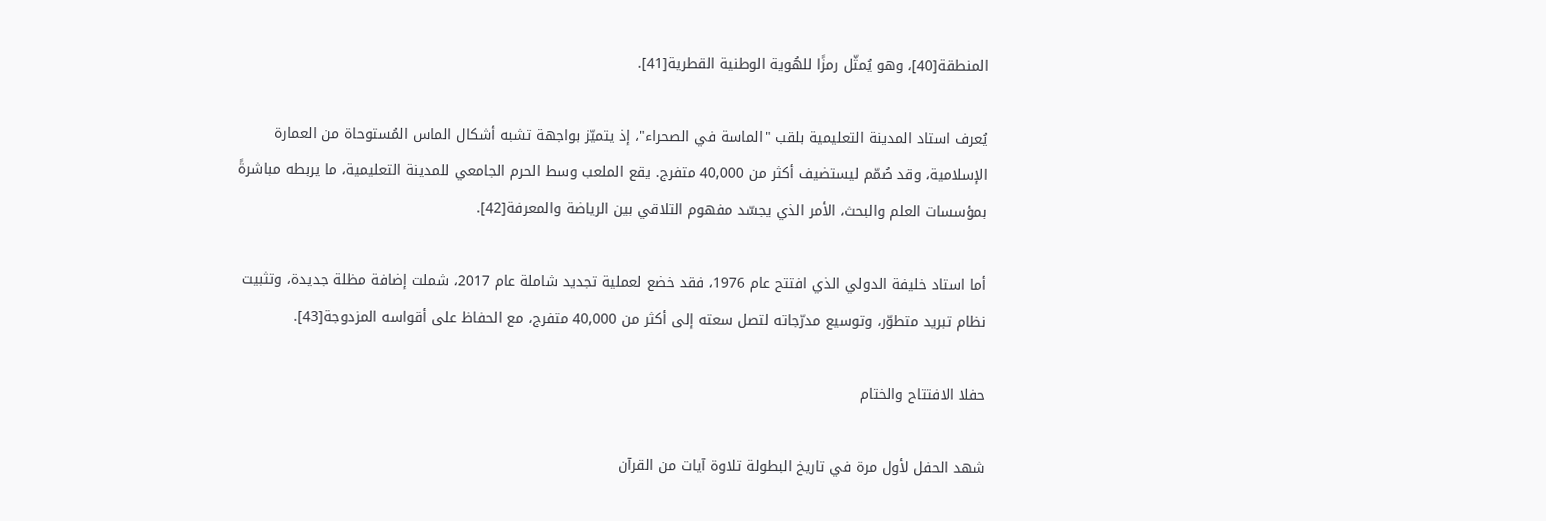المنطقة[40]، وهو يُمثّل رمزًا للهُوية الوطنية القطرية[41].

يُعرف استاد المدينة التعليمية بلقب "الماسة في الصحراء"، إذ يتميّز بواجهة تشبه أشكال الماس المُستوحاة من العمارة الإسلامية، وقد صُمّم ليستضيف أكثر من 40,000 متفرج. يقع الملعب وسط الحرم الجامعي للمدينة التعليمية، ما يربطه مباشرةً بمؤسسات العلم والبحث، الأمر الذي يجسّد مفهوم التلاقي بين الرياضة والمعرفة[42].

أما استاد خليفة الدولي الذي افتتح عام 1976، فقد خضع لعملية تجديد شاملة عام 2017، شملت إضافة مظلة جديدة، وتثبيت نظام تبريد متطوّر، وتوسيع مدرّجاته لتصل سعته إلى أكثر من 40,000 متفرج، مع الحفاظ على أقواسه المزدوجة[43].

حفلا الافتتاح والختام

شهد الحفل لأول مرة في تاريخ البطولة تلاوة آيات من القرآن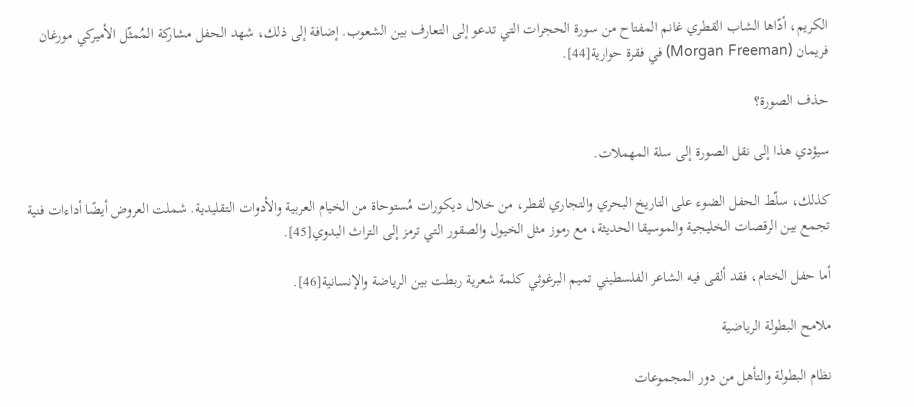الكريم، أدّاها الشاب القطري غانم المفتاح من سورة الحجرات التي تدعو إلى التعارف بين الشعوب. إضافة إلى ذلك، شهد الحفل مشاركة المُمثّل الأميركي مورغان فريمان (Morgan Freeman) في فقرة حوارية[44].

حذف الصورة؟

سيؤدي هذا إلى نقل الصورة إلى سلة المهملات.

كذلك، سلّط الحفل الضوء على التاريخ البحري والتجاري لقطر، من خلال ديكورات مُستوحاة من الخيام العربية والأدوات التقليدية. شملت العروض أيضًا أداءات فنية تجمع بين الرقصات الخليجية والموسيقا الحديثة، مع رموز مثل الخيول والصقور التي ترمز إلى التراث البدوي[45].

أما حفل الختام، فقد ألقى فيه الشاعر الفلسطيني تميم البرغوثي كلمة شعرية ربطت بين الرياضة والإنسانية[46].

ملامح البطولة الرياضية

نظام البطولة والتأهل من دور المجموعات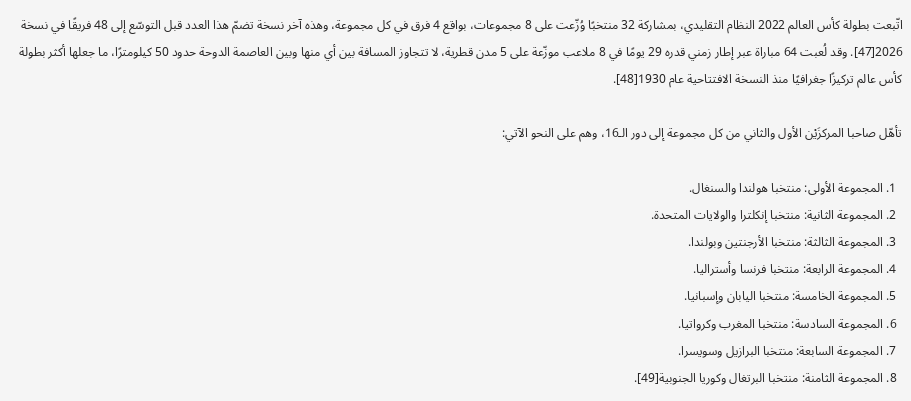اتّبعت بطولة كأس العالم 2022 النظام التقليدي، بمشاركة 32 منتخبًا وُزّعت على 8 مجموعات، بواقع 4 فرق في كل مجموعة، وهذه آخر نسخة تضمّ هذا العدد قبل التوسّع إلى 48 فريقًا في نسخة 2026[47]. وقد لُعبت 64 مباراة عبر إطار زمني قدره 29 يومًا في 8 ملاعب موزّعة على 5 مدن قطرية، لا تتجاوز المسافة بين أي منها وبين العاصمة الدوحة حدود 50 كيلومترًا، ما جعلها أكثر بطولة كأس عالم تركيزًا جغرافيًا منذ النسخة الافتتاحية عام 1930[48].

تأهّل صاحبا المركزَيْن الأول والثاني من كل مجموعة إلى دور الـ16، وهم على النحو الآتي:

  1. المجموعة الأولى: منتخبا هولندا والسنغال.
  2. المجموعة الثانية: منتخبا إنكلترا والولايات المتحدة.
  3. المجموعة الثالثة: منتخبا الأرجنتين وبولندا.
  4. المجموعة الرابعة: منتخبا فرنسا وأستراليا.
  5. المجموعة الخامسة: منتخبا اليابان وإسبانيا.
  6. المجموعة السادسة: منتخبا المغرب وكرواتيا.
  7. المجموعة السابعة: منتخبا البرازيل وسويسرا.
  8. المجموعة الثامنة: منتخبا البرتغال وكوريا الجنوبية[49].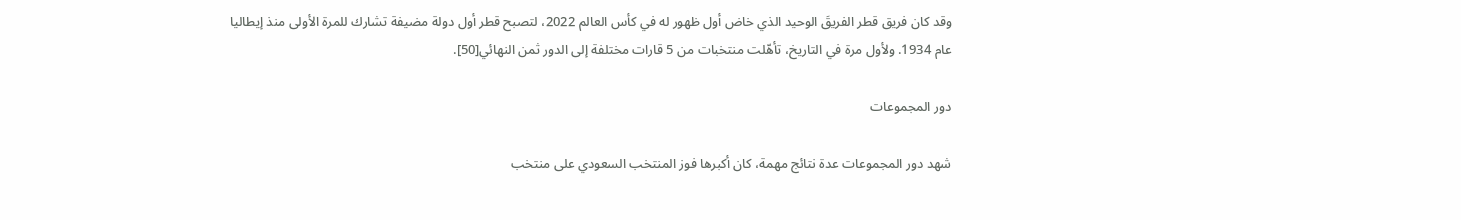وقد كان فريق قطر الفريقَ الوحيد الذي خاض أول ظهور له في كأس العالم 2022، لتصبح قطر أول دولة مضيفة تشارك للمرة الأولى منذ إيطاليا عام 1934. ولأول مرة في التاريخ، تأهّلت منتخبات من 5 قارات مختلفة إلى الدور ثمن النهائي[50].

دور المجموعات

شهد دور المجموعات عدة نتائج مهمة، كان أكبرها فوز المنتخب السعودي على منتخب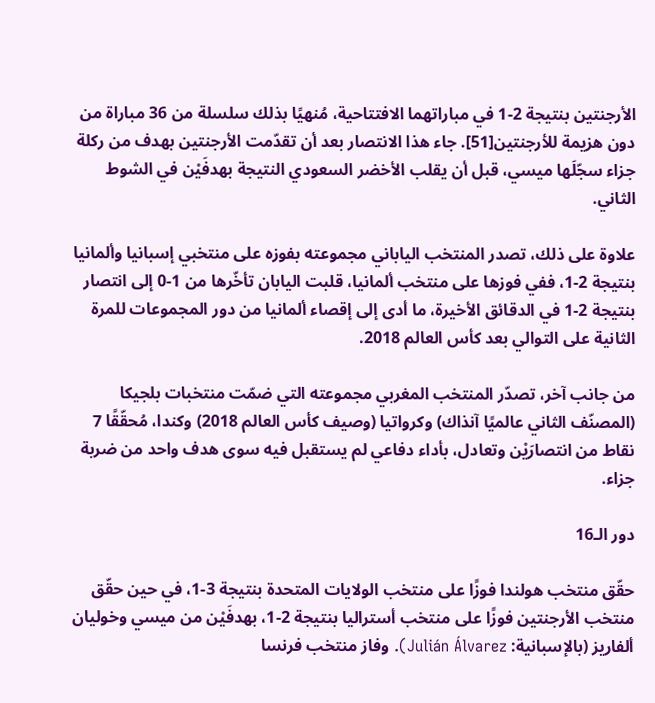الأرجنتين بنتيجة 2-1 في مباراتهما الافتتاحية، مُنهيًا بذلك سلسلة من 36 مباراة من دون هزيمة للأرجنتين[51]. جاء هذا الانتصار بعد أن تقدّمت الأرجنتين بهدف من ركلة جزاء سجّلَها ميسي، قبل أن يقلب الأخضر السعودي النتيجة بهدفَيْن في الشوط الثاني.

علاوة على ذلك، تصدر المنتخب الياباني مجموعته بفوزه على منتخبي إسبانيا وألمانيا بنتيجة 2-1، ففي فوزها على منتخب ألمانيا، قلبت اليابان تأخّرها من 1-0 إلى انتصار بنتيجة 2-1 في الدقائق الأخيرة، ما أدى إلى إقصاء ألمانيا من دور المجموعات للمرة الثانية على التوالي بعد كأس العالم 2018.

من جانب آخر، تصدّر المنتخب المغربي مجموعته التي ضمّت منتخبات بلجيكا (المصنّف الثاني عالميًا آنذاك) وكرواتيا (وصيف كأس العالم 2018) وكندا، مُحقّقًا 7 نقاط من انتصارَيْن وتعادل، بأداء دفاعي لم يستقبل فيه سوى هدف واحد من ضربة جزاء.

دور الـ16

حقّق منتخب هولندا فوزًا على منتخب الولايات المتحدة بنتيجة 3-1، في حين حقّق منتخب الأرجنتين فوزًا على منتخب أستراليا بنتيجة 2-1، بهدفَيْن من ميسي وخوليان ألفاريز (بالإسبانية: Julián Álvarez). وفاز منتخب فرنسا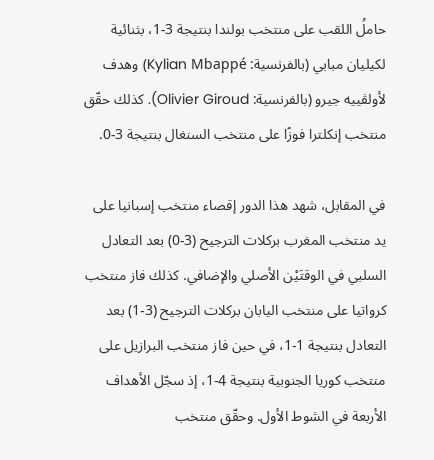حاملُ اللقب على منتخب بولندا بنتيجة 3-1، بثنائية لكيليان مبابي (بالفرنسية: Kylian Mbappé) وهدف لأولڨييه جيرو (بالفرنسية: Olivier Giroud). كذلك حقّق منتخب إنكلترا فوزًا على منتخب السنغال بنتيجة 3-0.

في المقابل، شهد هذا الدور إقصاء منتخب إسبانيا على يد منتخب المغرب بركلات الترجيح (3-0) بعد التعادل السلبي في الوقتَيْن الأصلي والإضافي. كذلك فاز منتخب كرواتيا على منتخب اليابان بركلات الترجيح (3-1) بعد التعادل بنتيجة 1-1، في حين فاز منتخب البرازيل على منتخب كوريا الجنوبية بنتيجة 4-1، إذ سجّل الأهداف الأربعة في الشوط الأول. وحقّق منتخب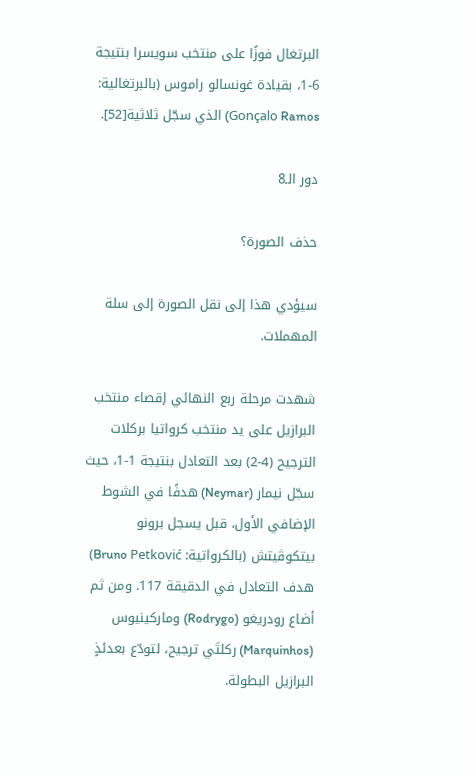البرتغال فوزًا على منتخب سويسرا بنتيجة 6-1، بقيادة غونسالو راموس (بالبرتغالية: Gonçalo Ramos) الذي سجّل ثلاثية[52].

دور الـ8

حذف الصورة؟

سيؤدي هذا إلى نقل الصورة إلى سلة المهملات.

شهدت مرحلة ربع النهائي إقصاء منتخب البرازيل على يد منتخب كرواتيا بركلات الترجيح (4-2) بعد التعادل بنتيجة 1-1، حيث سجّل نيمار (Neymar) هدفًا في الشوط الإضافي الأول، قبل يسجل برونو بيتكوڤيتش (بالكرواتية: Bruno Petković) هدف التعادل في الدقيقة 117. ومن ثم أضاع رودريغو (Rodrygo) وماركينيوس (Marquinhos) ركلتَي ترجيح، لتودّع بعدئذٍ البرازيل البطولة.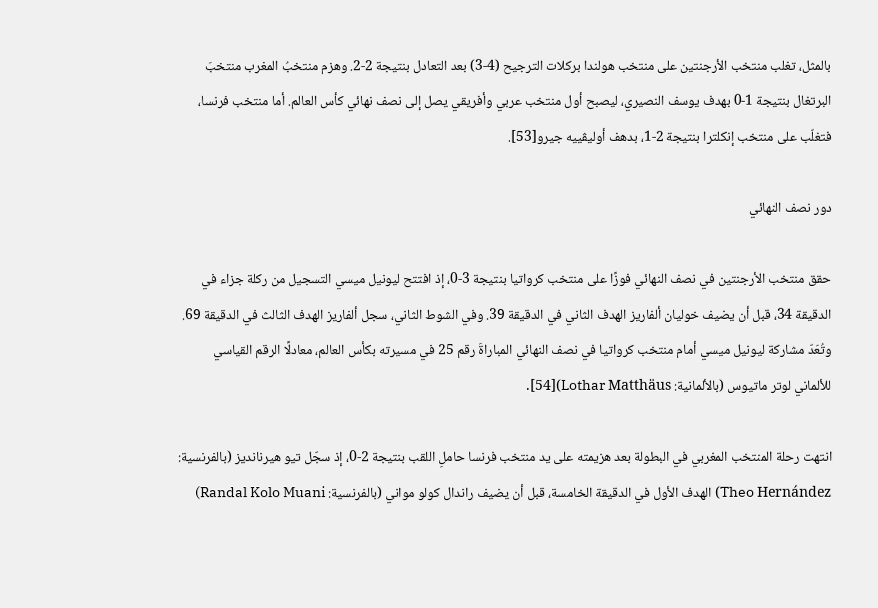بالمثل، تغلب منتخب الأرجنتين على منتخب هولندا بركلات الترجيح (4-3) بعد التعادل بنتيجة 2-2. وهزم منتخبُ المغرب منتخبَ البرتغال بنتيجة 1-0 بهدف يوسف النصيري، ليصبح أول منتخب عربي وأفريقي يصل إلى نصف نهائي كأس العالم. أما منتخب فرنسا، فتغلّب على منتخب إنكلترا بنتيجة 2-1، بدهف أوليڨييه جيرو[53].

دور نصف النهائي

حقق منتخب الأرجنتين في نصف النهائي فوزًا على منتخب كرواتيا بنتيجة 3-0، إذ افتتح ليونيل ميسي التسجيل من ركلة جزاء في الدقيقة 34، قبل أن يضيف خوليان ألفاريز الهدف الثاني في الدقيقة 39. وفي الشوط الثاني، سجل ألفاريز الهدف الثالث في الدقيقة 69. وتُعَدّ مشاركة ليونيل ميسي أمام منتخب كرواتيا في نصف النهائي المباراةَ رقم 25 في مسيرته بكأس العالم، معادلًا الرقم القياسي للألماني لوتر ماتيوس (بالألمانية: Lothar Matthäus)[54].

انتهت رحلة المنتخب المغربي في البطولة بعد هزيمته على يد منتخب فرنسا حاملِ اللقب بنتيجة 2-0، إذ سجّل تيو هيرنانديز (بالفرنسية: Theo Hernández) الهدف الأول في الدقيقة الخامسة، قبل أن يضيف راندال كولو مواني (بالفرنسية: Randal Kolo Muani)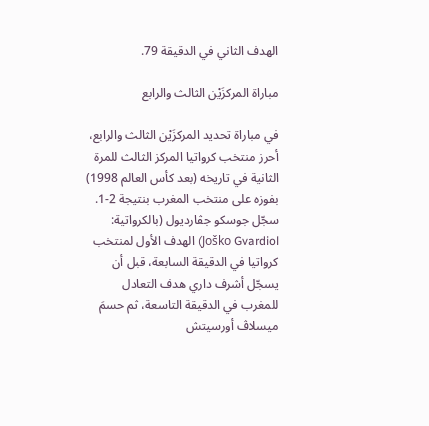الهدف الثاني في الدقيقة 79.

مباراة المركزَيْن الثالث والرابع

في مباراة تحديد المركزَيْن الثالث والرابع، أحرز منتخب كرواتيا المركز الثالث للمرة الثانية في تاريخه (بعد كأس العالم 1998) بفوزه على منتخب المغرب بنتيجة 2-1. سجّل جوسكو جڤارديول (بالكرواتية: Joško Gvardiol) الهدف الأول لمنتخب كرواتيا في الدقيقة السابعة، قبل أن يسجّل أشرف داري هدف التعادل للمغرب في الدقيقة التاسعة، ثم حسمَ ميسلاڤ أورسيتش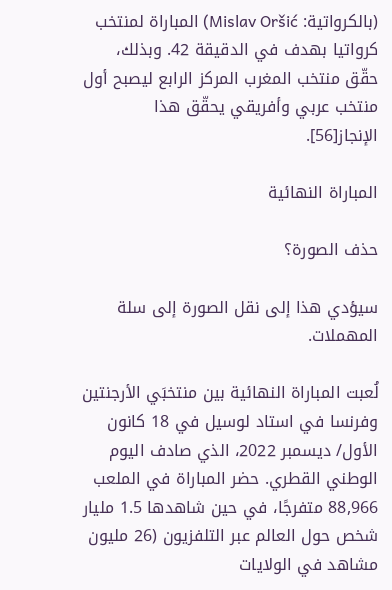(بالكرواتية: Mislav Oršić) المباراة لمنتخب كرواتيا بهدف في الدقيقة 42. وبذلك، حقّق منتخب المغرب المركز الرابع ليصبح أول منتخب عربي وأفريقي يحقّق هذا الإنجاز[56].

المباراة النهائية

حذف الصورة؟

سيؤدي هذا إلى نقل الصورة إلى سلة المهملات.

لُعبت المباراة النهائية بين منتخبَي الأرجنتين وفرنسا في استاد لوسيل في 18 كانون الأول/ ديسمبر 2022، الذي صادف اليوم الوطني القطري. حضر المباراة في الملعب 88,966 متفرجًا، في حين شاهدها 1.5 مليار شخص حول العالم عبر التلفزيون (26 مليون مشاهد في الولايات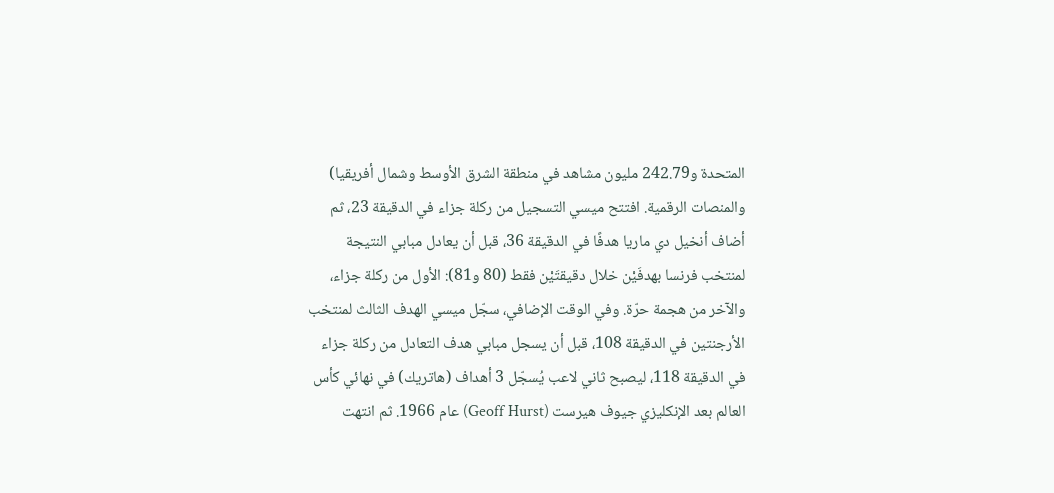المتحدة و242.79 مليون مشاهد في منطقة الشرق الأوسط وشمال أفريقيا) والمنصات الرقمية. افتتح ميسي التسجيل من ركلة جزاء في الدقيقة 23، ثم أضاف أنخيل دي ماريا هدفًا في الدقيقة 36، قبل أن يعادل مبابي النتيجة لمنتخب فرنسا بهدفَيْن خلال دقيقتَيْن فقط (80 و81): الأول من ركلة جزاء، والآخر من هجمة حرّة. وفي الوقت الإضافي، سجّل ميسي الهدف الثالث لمنتخب الأرجنتين في الدقيقة 108، قبل أن يسجل مبابي هدف التعادل من ركلة جزاء في الدقيقة 118، ليصبح ثاني لاعب يُسجّل 3 أهداف (هاتريك) في نهائي كأس العالم بعد الإنكليزي جيوف هيرست (Geoff Hurst) عام 1966. ثم انتهت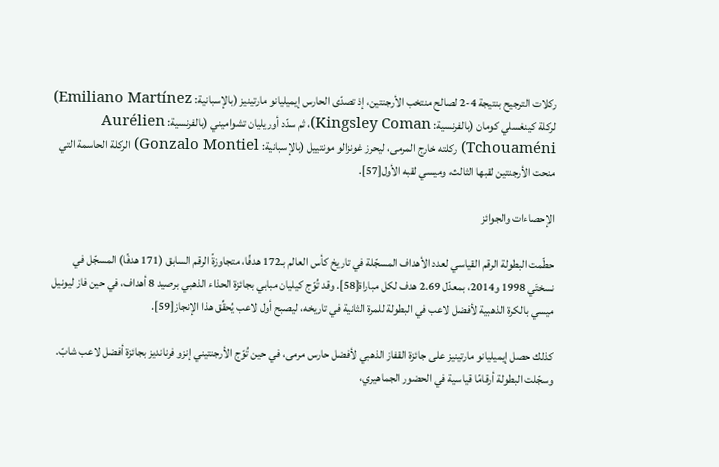ركلات الترجيح بنتيجة 4-2 لصالح منتخب الأرجنتين، إذ تصدّى الحارس إيميليانو مارتينيز (بالإسبانية: Emiliano Martínez) لركلة كينغسلي كومان (بالفرنسية: Kingsley Coman)، ثم سدّد أوريليان تشواميني (بالفرنسية: Aurélien Tchouaméni) ركلته خارج المرمى، ليحرز غونزالو مونتييل (بالإسبانية: Gonzalo Montiel) الركلة الحاسمة التي منحت الأرجنتين لقبها الثالث، وميسي لقبه الأول[57].

الإحصاءات والجوائز

حطّمت البطولة الرقم القياسي لعدد الأهداف المسجّلة في تاريخ كأس العالم بـ172 هدفًا، متجاوزةً الرقم السابق (171 هدفًا) المسجّل في نسختَي 1998 و2014، بمعدّل 2.69 هدف لكل مباراة[58]. وقد تُوّج كيليان مبابي بجائزة الحذاء الذهبي برصيد 8 أهداف، في حين فاز ليونيل ميسي بالكرة الذهبية لأفضل لاعب في البطولة للمرة الثانية في تاريخه، ليصبح أول لاعب يُحقِّق هذا الإنجاز[59].

كذلك حصل إيميليانو مارتينيز على جائزة القفاز الذهبي لأفضل حارس مرمى، في حين تُوّج الأرجنتيني إنزو فرنانديز بجائزة أفضل لاعب شابّ. وسجّلت البطولة أرقامًا قياسية في الحضور الجماهيري،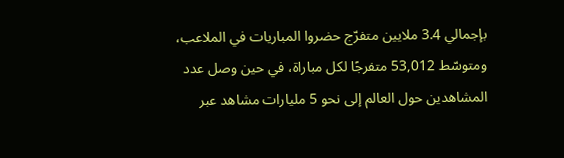بإجمالي 3.4 ملايين متفرّج حضروا المباريات في الملاعب، ومتوسّط 53,012 متفرجًا لكل مباراة، في حين وصل عدد المشاهدين حول العالم إلى نحو 5 مليارات مشاهد عبر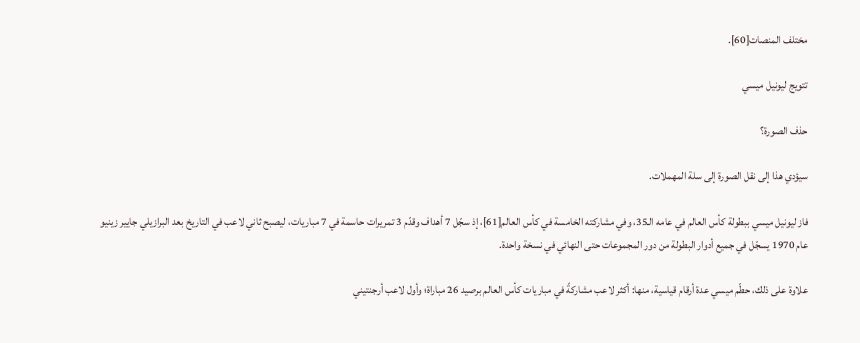مختلف المنصات[60].

تتويج ليونيل ميسي

حذف الصورة؟

سيؤدي هذا إلى نقل الصورة إلى سلة المهملات.

فاز ليونيل ميسي ببطولة كأس العالم في عامه الـ35، وفي مشاركته الخامسة في كأس العالم[61]، إذ سجّل 7 أهداف وقدّم 3 تمريرات حاسمة في 7 مباريات، ليصبح ثاني لاعب في التاريخ بعد البرازيلي جايير زينيو عام 1970 يسجّل في جميع أدوار البطولة من دور المجموعات حتى النهائي في نسخة واحدة.

علاوة على ذلك، حطّم ميسي عدة أرقام قياسية، منها: أكثر لاعب مشاركةً في مباريات كأس العالم برصيد 26 مباراة؛ وأول لاعب أرجنتيني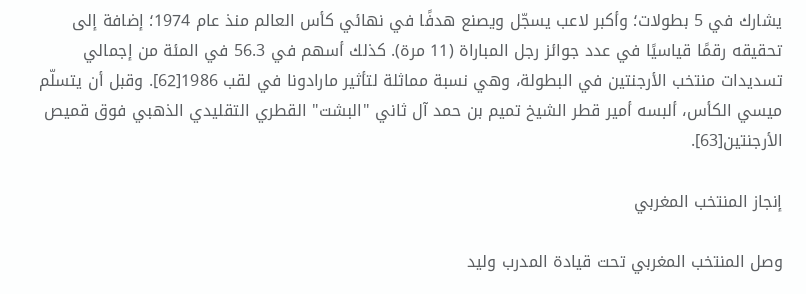يشارك في 5 بطولات؛ وأكبر لاعب يسجّل ويصنع هدفًا في نهائي كأس العالم منذ عام 1974؛ إضافة إلى تحقيقه رقمًا قياسيًا في عدد جوائز رجل المباراة (11 مرة). كذلك أسهم في 56.3 في المئة من إجمالي تسديدات منتخب الأرجنتين في البطولة، وهي نسبة مماثلة لتأثير مارادونا في لقب 1986[62]. وقبل أن يتسلّم ميسي الكأس، ألبسه أمير قطر الشيخ تميم بن حمد آل ثاني "البشت" القطري التقليدي الذهبي فوق قميص الأرجنتين[63].

إنجاز المنتخب المغربي

وصل المنتخب المغربي تحت قيادة المدرب وليد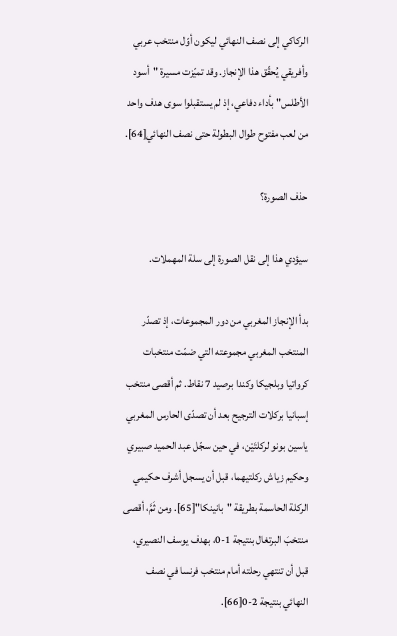الركاكي إلى نصف النهائي ليكون أوّل منتخب عربي وأفريقي يُحقّق هذا الإنجاز. وقد تميّزت مسيرة "أسود الأطلس" بأداء دفاعي، إذ لم يستقبلوا سوى هدف واحد من لعب مفتوح طوال البطولة حتى نصف النهائي[64].

حذف الصورة؟

سيؤدي هذا إلى نقل الصورة إلى سلة المهملات.

بدأ الإنجاز المغربي من دور المجموعات، إذ تصدّر المنتخب المغربي مجموعته التي ضمّت منتخبات كرواتيا وبلجيكا وكندا برصيد 7 نقاط. ثم أقصى منتخب إسبانيا بركلات الترجيح بعد أن تصدّى الحارس المغربي ياسين بونو لركلتَيْن، في حين سجّل عبد الحميد صبيري وحكيم زياش ركلتيهما، قبل أن يسجل أشرف حكيمي الركلة الحاسمة بطريقة "بانينكا"[65]. ومن ثَمَّ، أقصى منتخبَ البرتغال بنتيجة 1-0، بهدف يوسف النصيري، قبل أن تنتهي رحلته أمام منتخب فرنسا في نصف النهائي بنتيجة 2-0[66].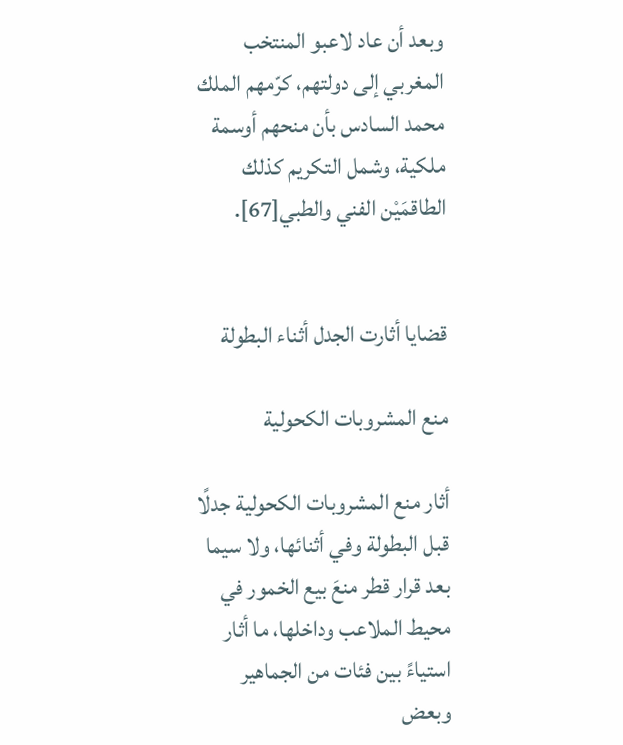وبعد أن عاد لاعبو المنتخب المغربي إلى دولتهم، كرّمهم الملك محمد السادس بأن منحهم أوسمة ملكية، وشمل التكريم كذلك الطاقمَيْن الفني والطبي[67].


قضايا أثارت الجدل أثناء البطولة

منع المشروبات الكحولية

أثار منع المشروبات الكحولية جدلًا قبل البطولة وفي أثنائها، ولا سيما بعد قرار قطر منعَ بيع الخمور في محيط الملاعب وداخلها، ما أثار استياءً بين فئات من الجماهير وبعض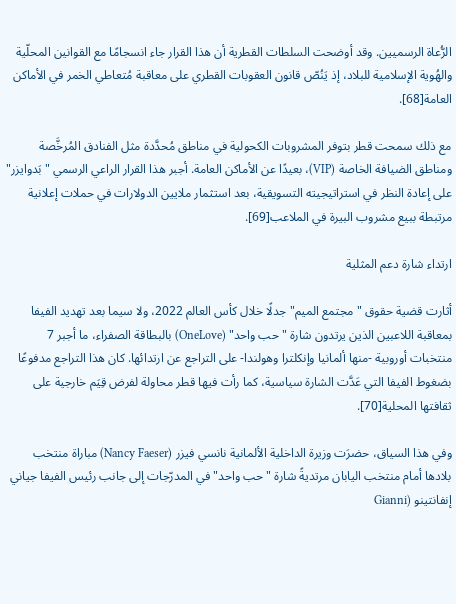الرُّعاة الرسميين. وقد أوضحت السلطات القطرية أن هذا القرار جاء انسجامًا مع القوانين المحلّية والهُوية الإسلامية للبلاد، إذ يَنُصّ قانون العقوبات القطري على معاقبة مُتعاطي الخمر في الأماكن العامة[68].

مع ذلك سمحت قطر بتوفر المشروبات الكحولية في مناطق مُحدَّدة مثل الفنادق المُرخَّصة ومناطق الضيافة الخاصة (VIP)، بعيدًا عن الأماكن العامة. أجبر هذا القرار الراعي الرسمي "بَدوايزر" على إعادة النظر في استراتيجيته التسويقية، بعد استثمار ملايين الدولارات في حملات إعلانية مرتبطة ببيع مشروب البيرة في الملاعب[69].

ارتداء شارة دعم المثلية

أثارت قضية حقوق "مجتمع الميم" جدلًا خلال كأس العالم 2022، ولا سيما بعد تهديد الفيفا بمعاقبة اللاعبين الذين يرتدون شارة "حب واحد" (OneLove) بالبطاقة الصفراء، ما أجبر 7 منتخبات أوروبية -منها ألمانيا وإنكلترا وهولندا- على التراجع عن ارتدائها. كان هذا التراجع مدفوعًا بضغوط الفيفا التي عَدَّت الشارة سياسية، كما رأت فيها قطر محاولة لفرض قِيَم خارجية على ثقافتها المحلية[70].

وفي هذا السياق، حضرَت وزيرة الداخلية الألمانية نانسي فيزر (Nancy Faeser) مباراة منتخب بلادها أمام منتخب اليابان مرتديةً شارة "حب واحد" في المدرّجات إلى جانب رئيس الفيفا جياني إنفانتينو (Gianni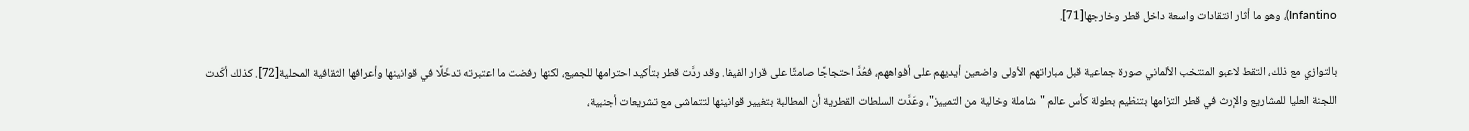Infantino)، وهو ما أثار انتقادات واسعة داخل قطر وخارجها[71].

بالتوازي مع ذلك، التقط لاعبو المنتخب الألماني صورة جماعية قبل مباراتهم الأولى واضعين أيديهم على أفواههم، فعُدَّ احتجاجًا صامتًا على قرار الفيفا. وقد ردَّت قطر بتأكيد احترامها للجميع، لكنها رفضت ما اعتبرته تدخّلًا في قوانينها وأعرافها الثقافية المحلية[72]. كذلك أكّدت اللجنة العليا للمشاريع والإرث في قطر التزامها بتنظيم بطولة كأس عالم "شاملة وخالية من التمييز"، وعَدَّت السلطات القطرية أن المطالبة بتغيير قوانينها لتتماشى مع تشريعات أجنبية،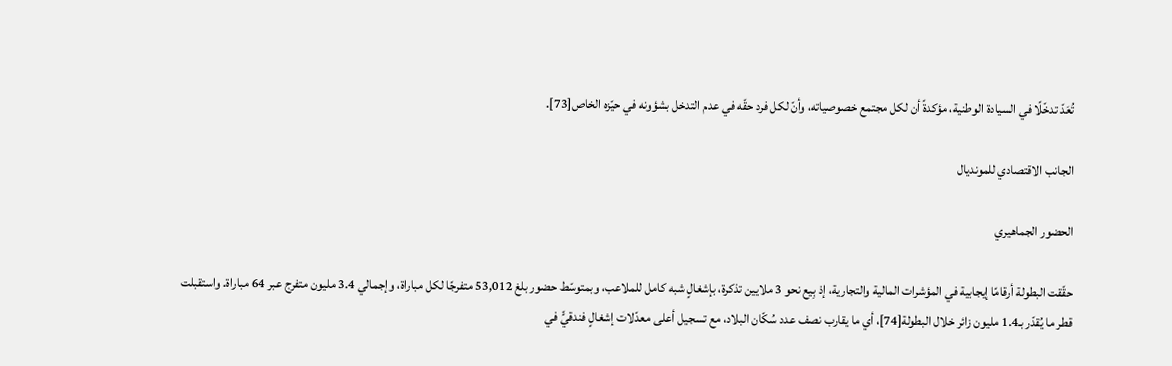تُعَدّ تدخّلًا في السيادة الوطنية، مؤكدةً أن لكل مجتمع خصوصياته، وأنّ لكل فرد حقّه في عدم التدخل بشؤونه في حيّزه الخاص[73].

الجانب الاقتصادي للمونديال

الحضور الجماهيري

حقّقت البطولة أرقامًا إيجابية في المؤشرات المالية والتجارية، إذ بِيع نحو 3 ملايين تذكرة، بإشغالٍ شبه كامل للملاعب، وبمتوسّط حضور بلغ 53,012 متفرجًا لكل مباراة، وإجمالي 3.4 مليون متفرج عبر 64 مباراة. واستقبلت قطر ما يُقدّر بـ1.4 مليون زائر خلال البطولة[74]، أي ما يقارب نصف عدد سُكّان البلاد، مع تسجيل أعلى معدّلات إشغالٍ فندقيٍّ في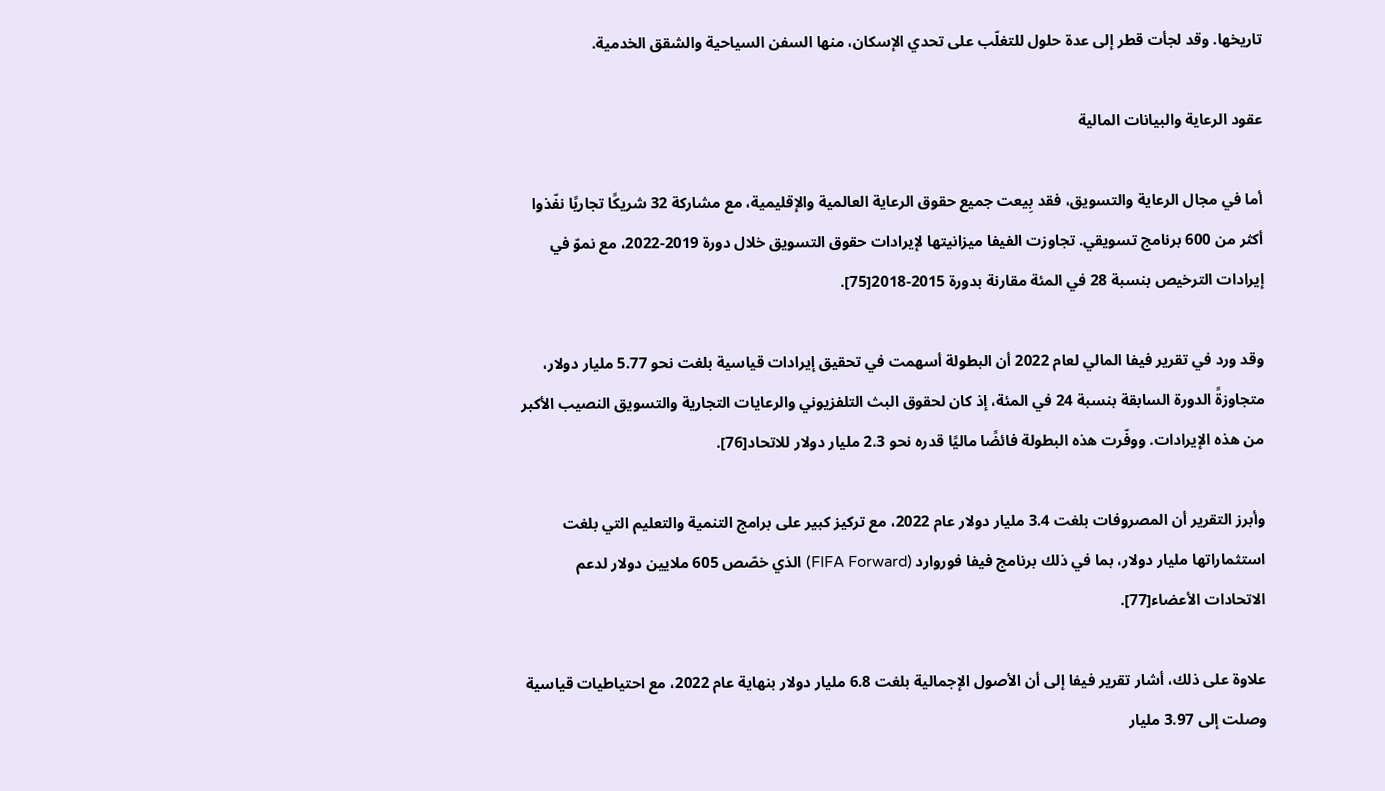تاريخها. وقد لجأت قطر إلى عدة حلول للتغلّب على تحدي الإسكان، منها السفن السياحية والشقق الخدمية.

عقود الرعاية والبيانات المالية

أما في مجال الرعاية والتسويق، فقد بِيعت جميع حقوق الرعاية العالمية والإقليمية، مع مشاركة 32 شريكًا تجاريًا نفّذوا أكثر من 600 برنامج تسويقي. تجاوزت الفيفا ميزانيتها لإيرادات حقوق التسويق خلال دورة 2019-2022، مع نموّ في إيرادات الترخيص بنسبة 28 في المئة مقارنة بدورة 2015-2018[75].

وقد ورد في تقرير فيفا المالي لعام 2022 أن البطولة أسهمت في تحقيق إيرادات قياسية بلغت نحو 5.77 مليار دولار، متجاوزةً الدورة السابقة بنسبة 24 في المئة، إذ كان لحقوق البث التلفزيوني والرعايات التجارية والتسويق النصيب الأكبر من هذه الإيرادات. ووفّرت هذه البطولة فائضًا ماليًا قدره نحو 2.3 مليار دولار للاتحاد[76].

وأبرز التقرير أن المصروفات بلغت 3.4 مليار دولار عام 2022، مع تركيز كبير على برامج التنمية والتعليم التي بلغت استثماراتها مليار دولار، بما في ذلك برنامج فيفا فوروارد (FIFA Forward) الذي خصّص 605 ملايين دولار لدعم الاتحادات الأعضاء[77].

علاوة على ذلك، أشار تقرير فيفا إلى أن الأصول الإجمالية بلغت 6.8 مليار دولار بنهاية عام 2022، مع احتياطيات قياسية وصلت إلى 3.97 مليار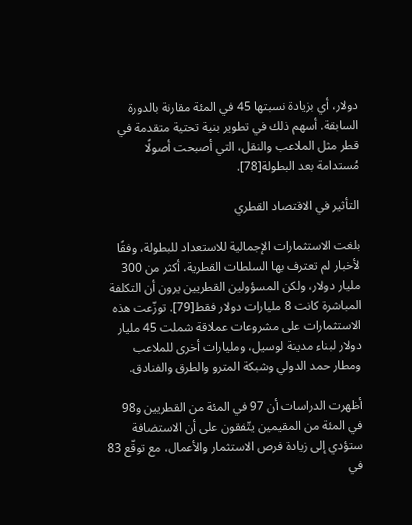دولار، أي بزيادة نسبتها 45 في المئة مقارنة بالدورة السابقة. أسهم ذلك في تطوير بنية تحتية متقدمة في قطر مثل الملاعب والنقل، التي أصبحت أصولًا مُستدامة بعد البطولة[78].

التأثير في الاقتصاد القطري

بلغت الاستثمارات الإجمالية للاستعداد للبطولة، وفقًا لأخبار لم تعترف بها السلطات القطرية، أكثر من 300 مليار دولار، ولكن المسؤولين القطريين يرون أن التكلفة المباشرة كانت 8 مليارات دولار فقط[79]. توزّعت هذه الاستثمارات على مشروعات عملاقة شملت 45 مليار دولار لبناء مدينة لوسيل، ومليارات أخرى للملاعب ومطار حمد الدولي وشبكة المترو والطرق والفنادق.

أظهرت الدراسات أن 97 في المئة من القطريين و98 في المئة من المقيمين يتّفقون على أن الاستضافة ستؤدي إلى زيادة فرص الاستثمار والأعمال، مع توقّع 83 في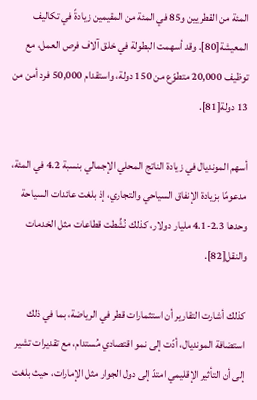المئة من القطريين و85 في المئة من المقيمين زيادةً في تكاليف المعيشة[80]. وقد أسهمت البطولة في خلق آلاف فرص العمل، مع توظيف 20,000 متطوّع من 150 دولة، واستقدام 50,000 فرد أمن من 13 دولة[81].

أسهم المونديال في زيادة الناتج المحلي الإجمالي بنسبة 4.2 في المئة، مدعومًا بزيادة الإنفاق السياحي والتجاري، إذ بلغت عائدات السياحة وحدها 2.3-4.1 مليار دولار، كذلك نُشِّطت قطاعات مثل الخدمات والنقل[82].

كذلك أشارت التقارير أن استثمارات قطر في الرياضة، بما في ذلك استضافة المونديال، أدّت إلى نمو اقتصادي مُستدام، مع تقديرات تشير إلى أن التأثير الإقليمي امتدّ إلى دول الجوار مثل الإمارات، حيث بلغت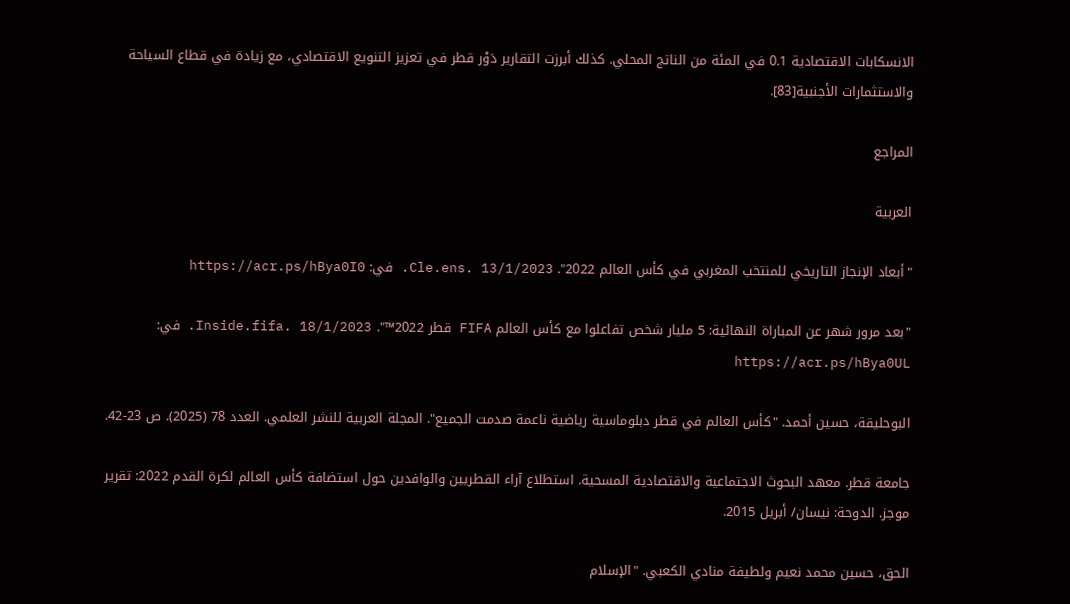الانسكابات الاقتصادية 0.1 في المئة من الناتج المحلي. كذلك أبرزت التقارير دَوْر قطر في تعزيز التنويع الاقتصادي، مع زيادة في قطاع السياحة والاستثمارات الأجنبية[83].

المراجع

العربية

"أبعاد الإنجاز التاريخي للمنتخب المغربي في كأس العالم 2022". Cle.ens. 13/1/2023. في: https://acr.ps/hBya0I0

"بعد مرور شهر عن المباراة النهائية: 5 مليار شخص تفاعلوا مع كأس العالم FIFA قطر 2022™". Inside.fifa. 18/1/2023. في: https://acr.ps/hBya0UL

البوحليقة، حسين أحمد. "كأس العالم في قطر دبلوماسية رياضية ناعمة صدمت الجميع". المجلة العربية للنشر العلمي. العدد 78 (2025). ص 23-42.

جامعة قطر. معهد البحوث الاجتماعية والاقتصادية المسحية. استطلاع آراء القطريين والوافدين حول استضافة كأس العالم لكرة القدم 2022: تقرير موجز. الدوحة: نيسان/ أبريل 2015.

الحق، حسين محمد نعيم ولطيفة منادي الكعبي. "الإسلام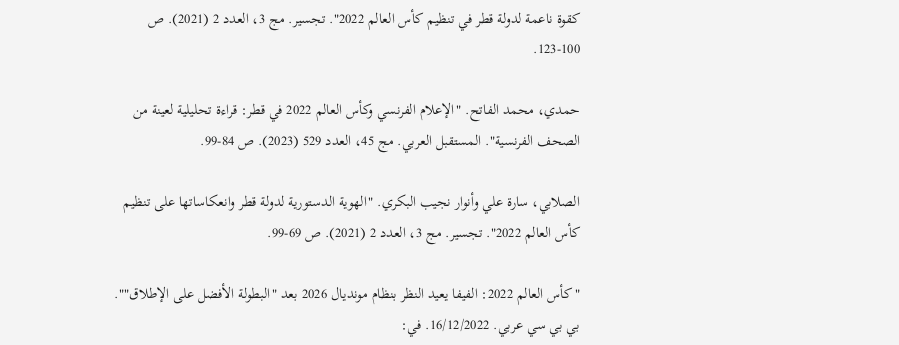كقوة ناعمة لدولة قطر في تنظيم كأس العالم 2022". تجسير. مج 3، العدد 2 (2021). ص 100-123.

حمدي، محمد الفاتح. "الإعلام الفرنسي وكأس العالم 2022 في قطر: قراءة تحليلية لعينة من الصحف الفرنسية". المستقبل العربي. مج 45، العدد 529 (2023). ص 84-99.

الصلابي، سارة علي وأنوار نجيب البكري. "الهوية الدستورية لدولة قطر وانعكاساتها على تنظيم كأس العالم 2022". تجسير. مج 3، العدد 2 (2021). ص 69-99.

"كأس العالم 2022: الفيفا يعيد النظر بنظام مونديال 2026 بعد "البطولة الأفضل على الإطلاق"". بي بي سي عربي. 16/12/2022. في: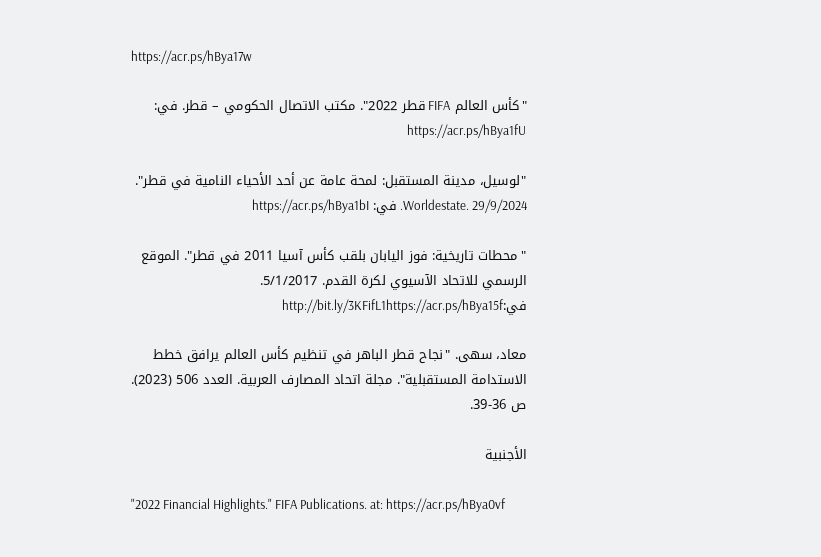https://acr.ps/hBya17w

"كأس العالم FIFA قطر 2022". مكتب الاتصال الحكومي – قطر. في: https://acr.ps/hBya1fU

"لوسيل، مدينة المستقبل: لمحة عامة عن أحد الأحياء النامية في قطر". Worldestate. 29/9/2024. في: https://acr.ps/hBya1bI

"محطات تاريخية: فوز اليابان بلقب كأس آسيا 2011 في قطر". الموقع الرسمي للاتحاد الآسيوي لكرة القدم. 5/1/2017. في:http://bit.ly/3KFifL1https://acr.ps/hBya15f

معاد، سهى. "نجاح قطر الباهر في تنظيم كأس العالم يرافق خطط الاستدامة المستقبلية". مجلة اتحاد المصارف العربية. العدد 506 (2023). ص 36-39.

الأجنبية

"2022 Financial Highlights." FIFA Publications. at: https://acr.ps/hBya0vf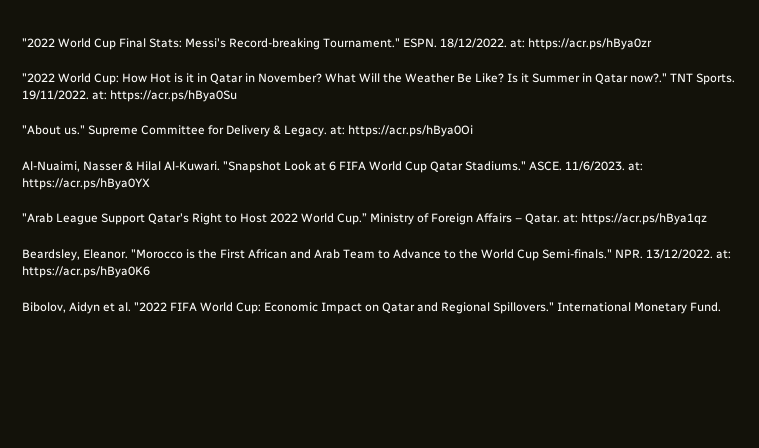"2022 World Cup Final Stats: Messi's Record-breaking Tournament." ESPN. 18/12/2022. at: https://acr.ps/hBya0zr

"2022 World Cup: How Hot is it in Qatar in November? What Will the Weather Be Like? Is it Summer in Qatar now?." TNT Sports. 19/11/2022. at: https://acr.ps/hBya0Su

"About us." Supreme Committee for Delivery & Legacy. at: https://acr.ps/hBya0Oi

Al-Nuaimi, Nasser & Hilal Al-Kuwari. "Snapshot Look at 6 FIFA World Cup Qatar Stadiums." ASCE. 11/6/2023. at: https://acr.ps/hBya0YX

"Arab League Support Qatar's Right to Host 2022 World Cup.” Ministry of Foreign Affairs – Qatar. at: https://acr.ps/hBya1qz

Beardsley, Eleanor. "Morocco is the First African and Arab Team to Advance to the World Cup Semi-finals." NPR. 13/12/2022. at: https://acr.ps/hBya0K6

Bibolov, Aidyn et al. "2022 FIFA World Cup: Economic Impact on Qatar and Regional Spillovers." International Monetary Fund.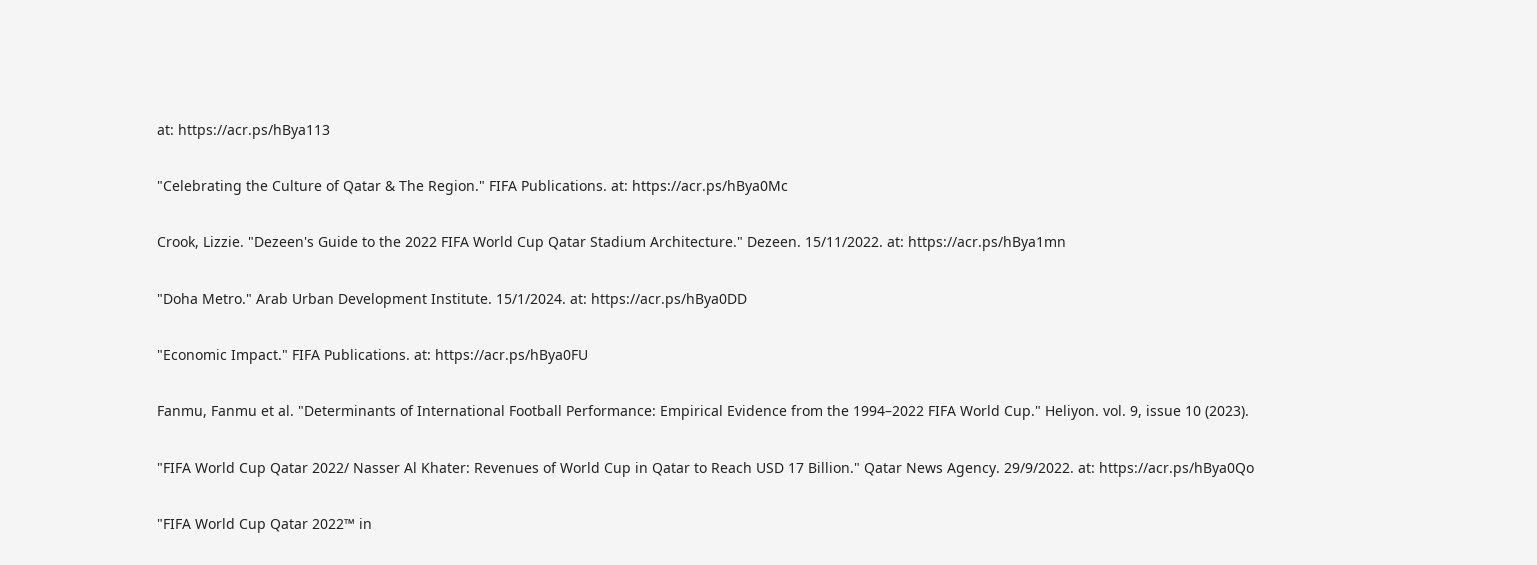at: https://acr.ps/hBya113

"Celebrating the Culture of Qatar & The Region." FIFA Publications. at: https://acr.ps/hBya0Mc

Crook, Lizzie. "Dezeen's Guide to the 2022 FIFA World Cup Qatar Stadium Architecture." Dezeen. 15/11/2022. at: https://acr.ps/hBya1mn

"Doha Metro." Arab Urban Development Institute. 15/1/2024. at: https://acr.ps/hBya0DD

"Economic Impact." FIFA Publications. at: https://acr.ps/hBya0FU

Fanmu, Fanmu et al. "Determinants of International Football Performance: Empirical Evidence from the 1994–2022 FIFA World Cup." Heliyon. vol. 9, issue 10 (2023).

"FIFA World Cup Qatar 2022/ Nasser Al Khater: Revenues of World Cup in Qatar to Reach USD 17 Billion." Qatar News Agency. 29/9/2022. at: https://acr.ps/hBya0Qo

"FIFA World Cup Qatar 2022™ in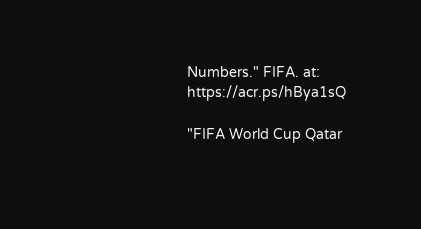Numbers." FIFA. at: https://acr.ps/hBya1sQ

"FIFA World Cup Qatar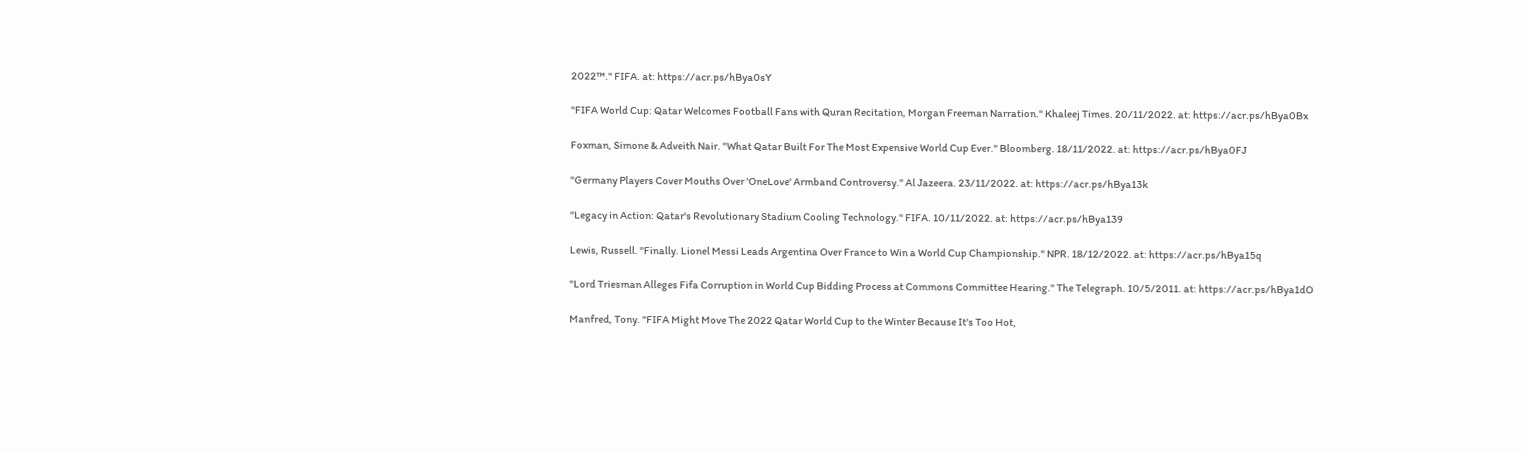2022™." FIFA. at: https://acr.ps/hBya0sY

"FIFA World Cup: Qatar Welcomes Football Fans with Quran Recitation, Morgan Freeman Narration." Khaleej Times. 20/11/2022. at: https://acr.ps/hBya0Bx

Foxman, Simone & Adveith Nair. "What Qatar Built For The Most Expensive World Cup Ever." Bloomberg. 18/11/2022. at: https://acr.ps/hBya0FJ

"Germany Players Cover Mouths Over 'OneLove' Armband Controversy." Al Jazeera. 23/11/2022. at: https://acr.ps/hBya13k

"Legacy in Action: Qatar's Revolutionary Stadium Cooling Technology." FIFA. 10/11/2022. at: https://acr.ps/hBya139

Lewis, Russell. "Finally. Lionel Messi Leads Argentina Over France to Win a World Cup Championship." NPR. 18/12/2022. at: https://acr.ps/hBya15q

"Lord Triesman Alleges Fifa Corruption in World Cup Bidding Process at Commons Committee Hearing." The Telegraph. 10/5/2011. at: https://acr.ps/hBya1dO

Manfred, Tony. "FIFA Might Move The 2022 Qatar World Cup to the Winter Because It's Too Hot,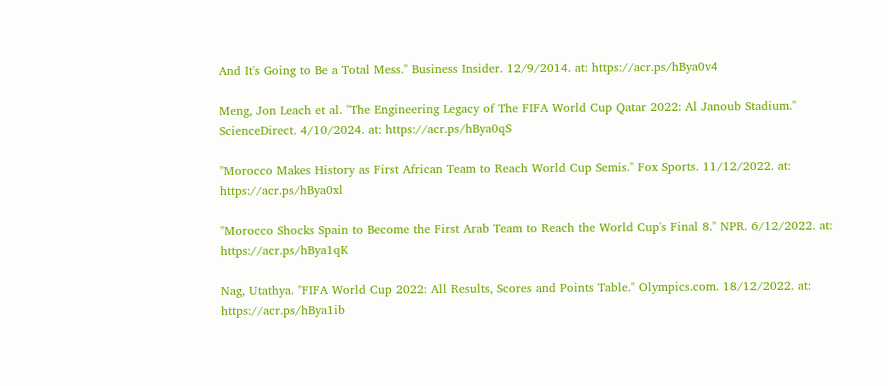And It's Going to Be a Total Mess." Business Insider. 12/9/2014. at: https://acr.ps/hBya0v4

Meng, Jon Leach et al. "The Engineering Legacy of The FIFA World Cup Qatar 2022: Al Janoub Stadium." ScienceDirect. 4/10/2024. at: https://acr.ps/hBya0qS

"Morocco Makes History as First African Team to Reach World Cup Semis." Fox Sports. 11/12/2022. at: https://acr.ps/hBya0xl

"Morocco Shocks Spain to Become the First Arab Team to Reach the World Cup's Final 8." NPR. 6/12/2022. at: https://acr.ps/hBya1qK

Nag, Utathya. "FIFA World Cup 2022: All Results, Scores and Points Table." Olympics.com. 18/12/2022. at: https://acr.ps/hBya1ib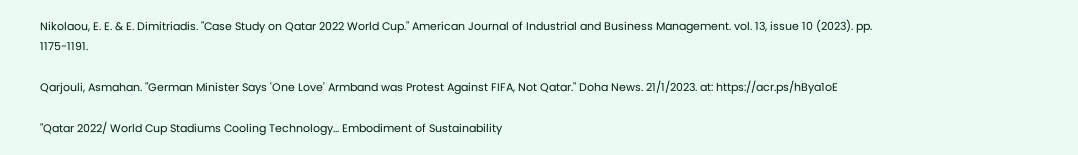Nikolaou, E. E. & E. Dimitriadis. "Case Study on Qatar 2022 World Cup." American Journal of Industrial and Business Management. vol. 13, issue 10 (2023). pp. 1175-1191.

Qarjouli, Asmahan. "German Minister Says 'One Love' Armband was Protest Against FIFA, Not Qatar." Doha News. 21/1/2023. at: https://acr.ps/hBya1oE

"Qatar 2022/ World Cup Stadiums Cooling Technology... Embodiment of Sustainability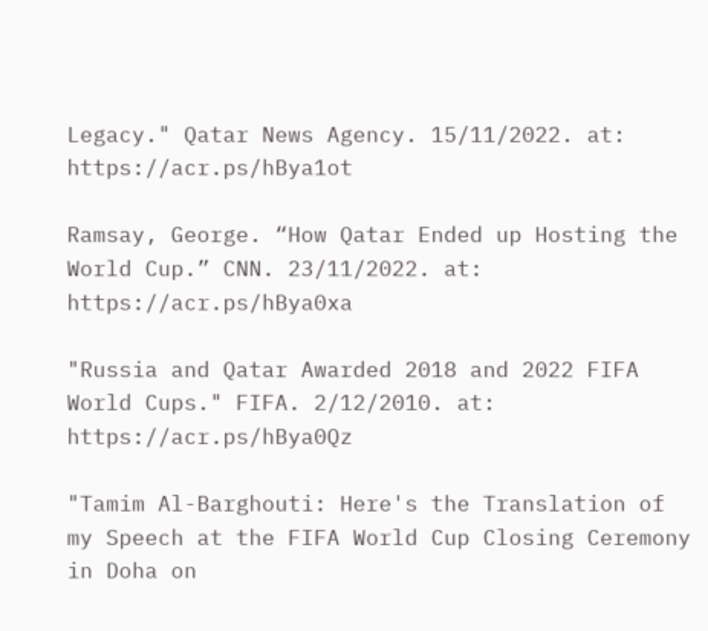Legacy." Qatar News Agency. 15/11/2022. at: https://acr.ps/hBya1ot

Ramsay, George. “How Qatar Ended up Hosting the World Cup.” CNN. 23/11/2022. at: https://acr.ps/hBya0xa

"Russia and Qatar Awarded 2018 and 2022 FIFA World Cups." FIFA. 2/12/2010. at: https://acr.ps/hBya0Qz

"Tamim Al-Barghouti: Here's the Translation of my Speech at the FIFA World Cup Closing Ceremony in Doha on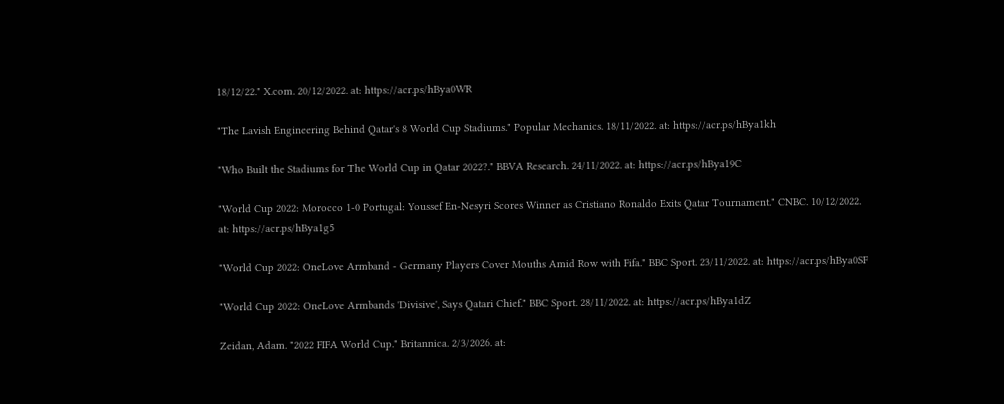18/12/22." X.com. 20/12/2022. at: https://acr.ps/hBya0WR

"The Lavish Engineering Behind Qatar's 8 World Cup Stadiums." Popular Mechanics. 18/11/2022. at: https://acr.ps/hBya1kh

"Who Built the Stadiums for The World Cup in Qatar 2022?." BBVA Research. 24/11/2022. at: https://acr.ps/hBya19C

"World Cup 2022: Morocco 1-0 Portugal: Youssef En-Nesyri Scores Winner as Cristiano Ronaldo Exits Qatar Tournament." CNBC. 10/12/2022. at: https://acr.ps/hBya1g5

"World Cup 2022: OneLove Armband - Germany Players Cover Mouths Amid Row with Fifa." BBC Sport. 23/11/2022. at: https://acr.ps/hBya0SF

"World Cup 2022: OneLove Armbands 'Divisive', Says Qatari Chief." BBC Sport. 28/11/2022. at: https://acr.ps/hBya1dZ

Zeidan, Adam. "2022 FIFA World Cup." Britannica. 2/3/2026. at: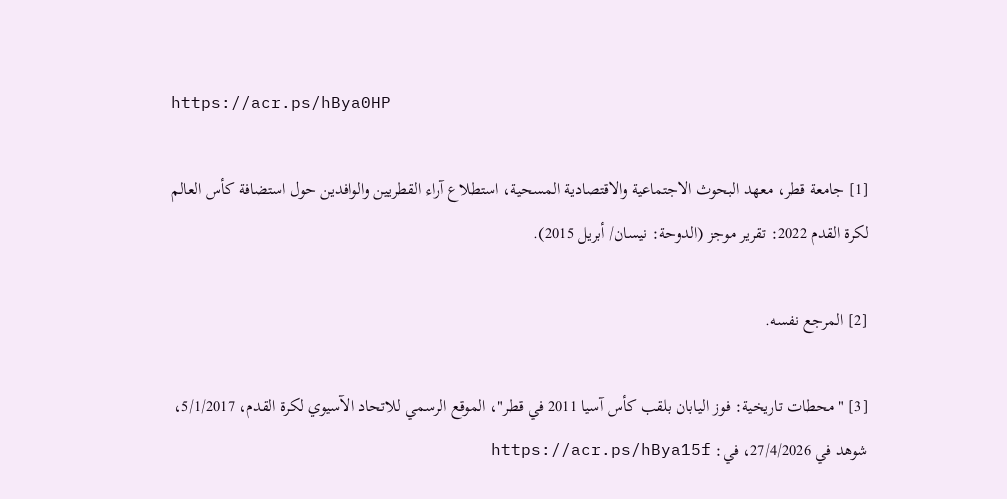https://acr.ps/hBya0HP

[1] جامعة قطر، معهد البحوث الاجتماعية والاقتصادية المسحية، استطلاع آراء القطريين والوافدين حول استضافة كأس العالم لكرة القدم 2022: تقرير موجز (الدوحة: نيسان/ أبريل 2015).

[2] المرجع نفسه.

[3] "محطات تاريخية: فوز اليابان بلقب كأس آسيا 2011 في قطر"، الموقع الرسمي للاتحاد الآسيوي لكرة القدم، 5/1/2017، شوهد في 27/4/2026، في: https://acr.ps/hBya15f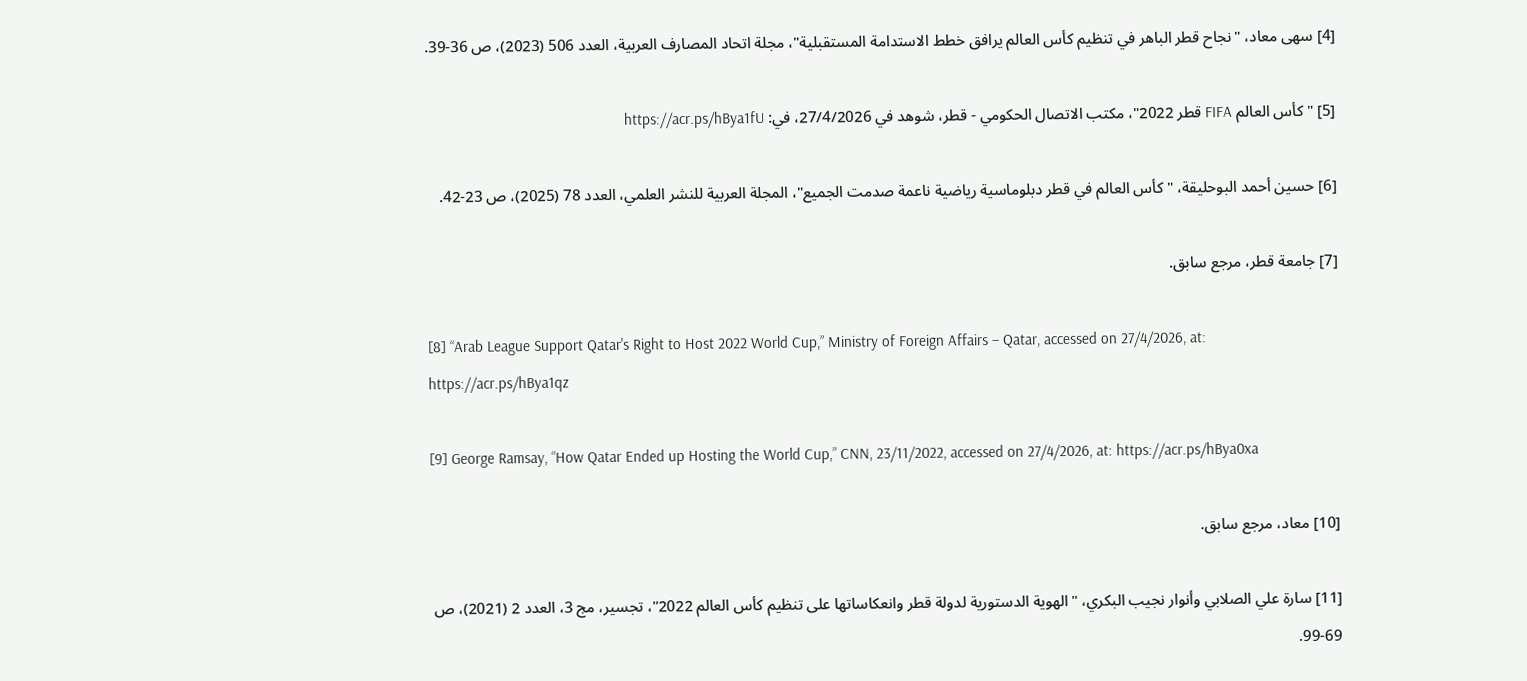[4] سهى معاد، "نجاح قطر الباهر في تنظيم كأس العالم يرافق خطط الاستدامة المستقبلية"، مجلة اتحاد المصارف العربية، العدد 506 (2023)، ص 36-39.

[5] "كأس العالم FIFA قطر 2022"، مكتب الاتصال الحكومي - قطر، شوهد في 27/4/2026، في: https://acr.ps/hBya1fU

[6] حسين أحمد البوحليقة، "كأس العالم في قطر دبلوماسية رياضية ناعمة صدمت الجميع"، المجلة العربية للنشر العلمي، العدد 78 (2025)، ص 23-42.

[7] جامعة قطر، مرجع سابق.

[8] “Arab League Support Qatar's Right to Host 2022 World Cup,” Ministry of Foreign Affairs – Qatar, accessed on 27/4/2026, at: https://acr.ps/hBya1qz

[9] George Ramsay, “How Qatar Ended up Hosting the World Cup,” CNN, 23/11/2022, accessed on 27/4/2026, at: https://acr.ps/hBya0xa

[10] معاد، مرجع سابق.

[11] سارة علي الصلابي وأنوار نجيب البكري، "الهوية الدستورية لدولة قطر وانعكاساتها على تنظيم كأس العالم 2022"، تجسير، مج 3، العدد 2 (2021)، ص 69-99.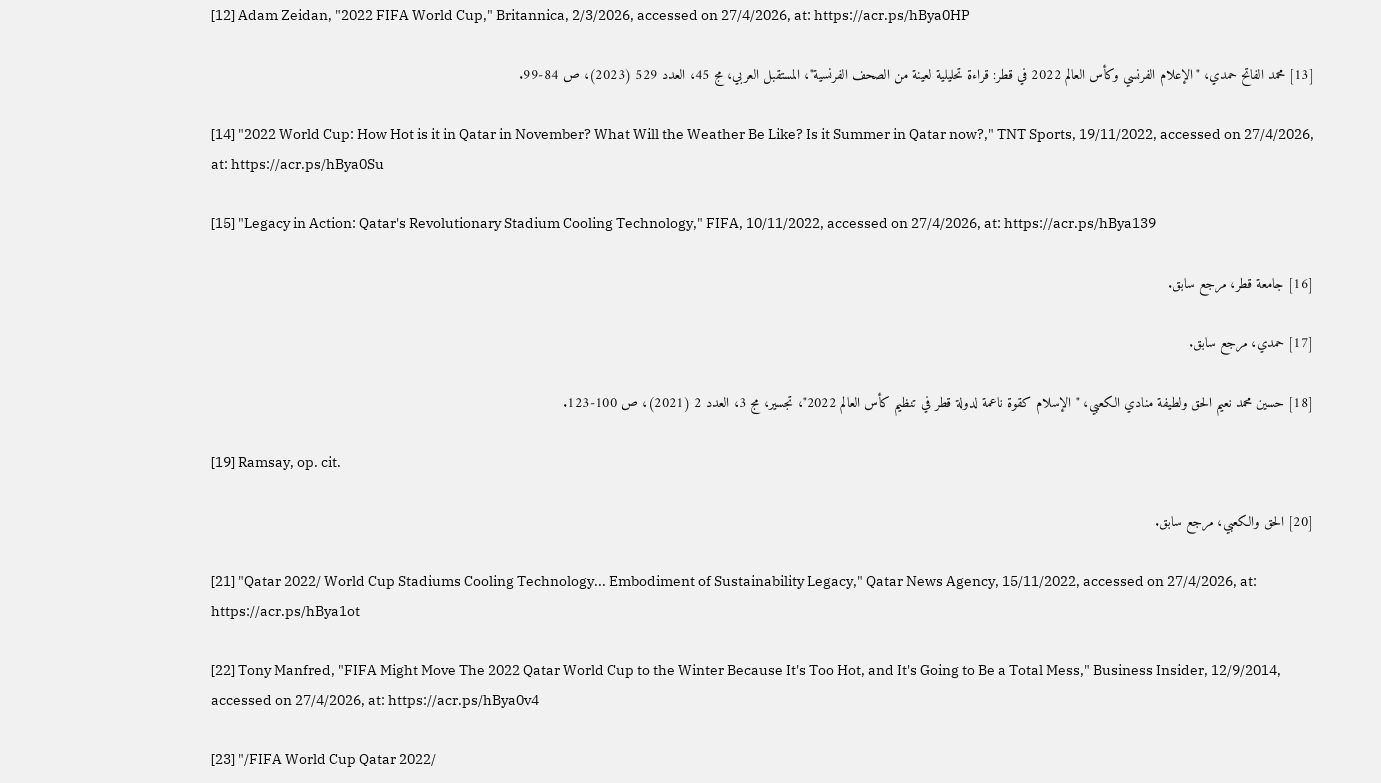[12] Adam Zeidan, "2022 FIFA World Cup," Britannica, 2/3/2026, accessed on 27/4/2026, at: https://acr.ps/hBya0HP

[13] محمد الفاتح حمدي، "الإعلام الفرنسي وكأس العالم 2022 في قطر: قراءة تحليلية لعينة من الصحف الفرنسية"، المستقبل العربي، مج 45، العدد 529 (2023)، ص 84-99.

[14] "2022 World Cup: How Hot is it in Qatar in November? What Will the Weather Be Like? Is it Summer in Qatar now?," TNT Sports, 19/11/2022, accessed on 27/4/2026, at: https://acr.ps/hBya0Su

[15] "Legacy in Action: Qatar's Revolutionary Stadium Cooling Technology," FIFA, 10/11/2022, accessed on 27/4/2026, at: https://acr.ps/hBya139

[16] جامعة قطر، مرجع سابق.

[17] حمدي، مرجع سابق.

[18] حسين محمد نعيم الحق ولطيفة منادي الكعبي، "الإسلام كقوة ناعمة لدولة قطر في تنظيم كأس العالم 2022"، تجسير، مج 3، العدد 2 (2021)، ص 100-123.

[19] Ramsay, op. cit.

[20] الحق والكعبي، مرجع سابق.

[21] "Qatar 2022/ World Cup Stadiums Cooling Technology... Embodiment of Sustainability Legacy," Qatar News Agency, 15/11/2022, accessed on 27/4/2026, at: https://acr.ps/hBya1ot

[22] Tony Manfred, "FIFA Might Move The 2022 Qatar World Cup to the Winter Because It's Too Hot, and It's Going to Be a Total Mess," Business Insider, 12/9/2014, accessed on 27/4/2026, at: https://acr.ps/hBya0v4

[23] "/FIFA World Cup Qatar 2022/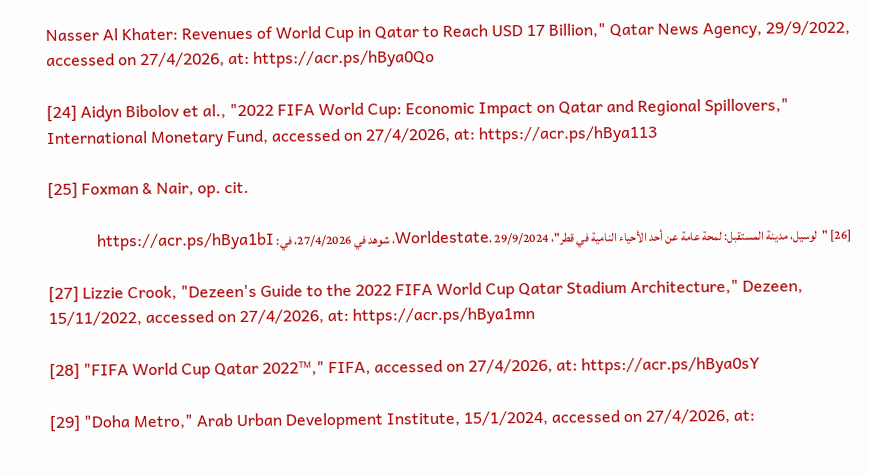Nasser Al Khater: Revenues of World Cup in Qatar to Reach USD 17 Billion," Qatar News Agency, 29/9/2022, accessed on 27/4/2026, at: https://acr.ps/hBya0Qo

[24] Aidyn Bibolov et al., "2022 FIFA World Cup: Economic Impact on Qatar and Regional Spillovers," International Monetary Fund, accessed on 27/4/2026, at: https://acr.ps/hBya113

[25] Foxman & Nair, op. cit.

[26] "لوسيل، مدينة المستقبل: لمحة عامة عن أحد الأحياء النامية في قطر"، Worldestate، 29/9/2024، شوهد في 27/4/2026، في: https://acr.ps/hBya1bI

[27] Lizzie Crook, "Dezeen's Guide to the 2022 FIFA World Cup Qatar Stadium Architecture," Dezeen, 15/11/2022, accessed on 27/4/2026, at: https://acr.ps/hBya1mn

[28] "FIFA World Cup Qatar 2022™," FIFA, accessed on 27/4/2026, at: https://acr.ps/hBya0sY

[29] "Doha Metro," Arab Urban Development Institute, 15/1/2024, accessed on 27/4/2026, at: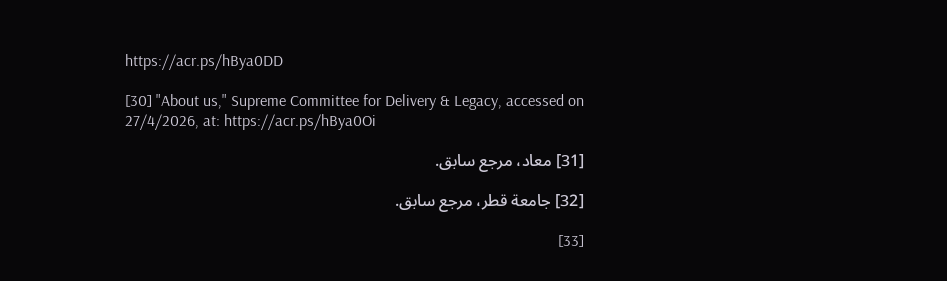https://acr.ps/hBya0DD

[30] "About us," Supreme Committee for Delivery & Legacy, accessed on 27/4/2026, at: https://acr.ps/hBya0Oi

[31] معاد، مرجع سابق.

[32] جامعة قطر، مرجع سابق.

[33]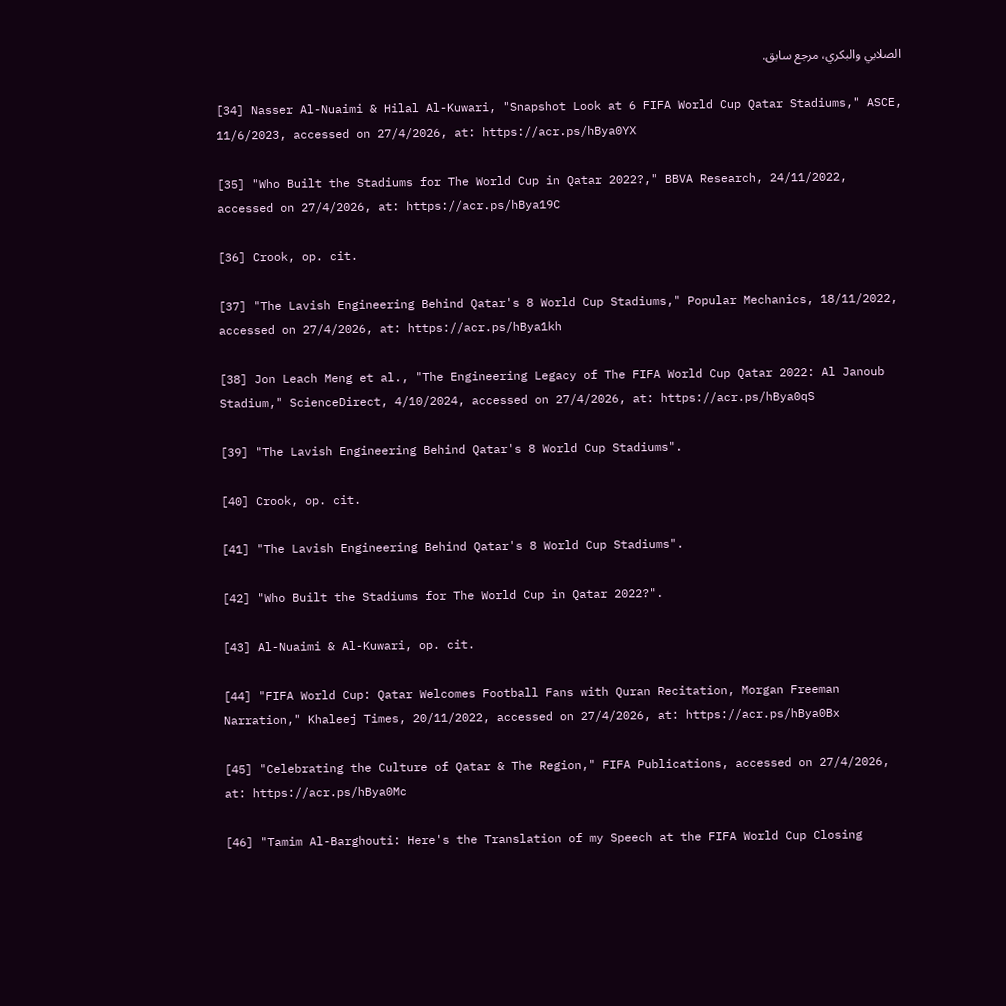الصلابي والبكري، مرجع سابق.

[34] Nasser Al-Nuaimi & Hilal Al-Kuwari, "Snapshot Look at 6 FIFA World Cup Qatar Stadiums," ASCE, 11/6/2023, accessed on 27/4/2026, at: https://acr.ps/hBya0YX

[35] "Who Built the Stadiums for The World Cup in Qatar 2022?," BBVA Research, 24/11/2022, accessed on 27/4/2026, at: https://acr.ps/hBya19C

[36] Crook, op. cit.

[37] "The Lavish Engineering Behind Qatar's 8 World Cup Stadiums," Popular Mechanics, 18/11/2022, accessed on 27/4/2026, at: https://acr.ps/hBya1kh

[38] Jon Leach Meng et al., "The Engineering Legacy of The FIFA World Cup Qatar 2022: Al Janoub Stadium," ScienceDirect, 4/10/2024, accessed on 27/4/2026, at: https://acr.ps/hBya0qS

[39] "The Lavish Engineering Behind Qatar's 8 World Cup Stadiums".

[40] Crook, op. cit.

[41] "The Lavish Engineering Behind Qatar's 8 World Cup Stadiums".

[42] "Who Built the Stadiums for The World Cup in Qatar 2022?".

[43] Al-Nuaimi & Al-Kuwari, op. cit.

[44] "FIFA World Cup: Qatar Welcomes Football Fans with Quran Recitation, Morgan Freeman Narration," Khaleej Times, 20/11/2022, accessed on 27/4/2026, at: https://acr.ps/hBya0Bx

[45] "Celebrating the Culture of Qatar & The Region," FIFA Publications, accessed on 27/4/2026, at: https://acr.ps/hBya0Mc

[46] "Tamim Al-Barghouti: Here's the Translation of my Speech at the FIFA World Cup Closing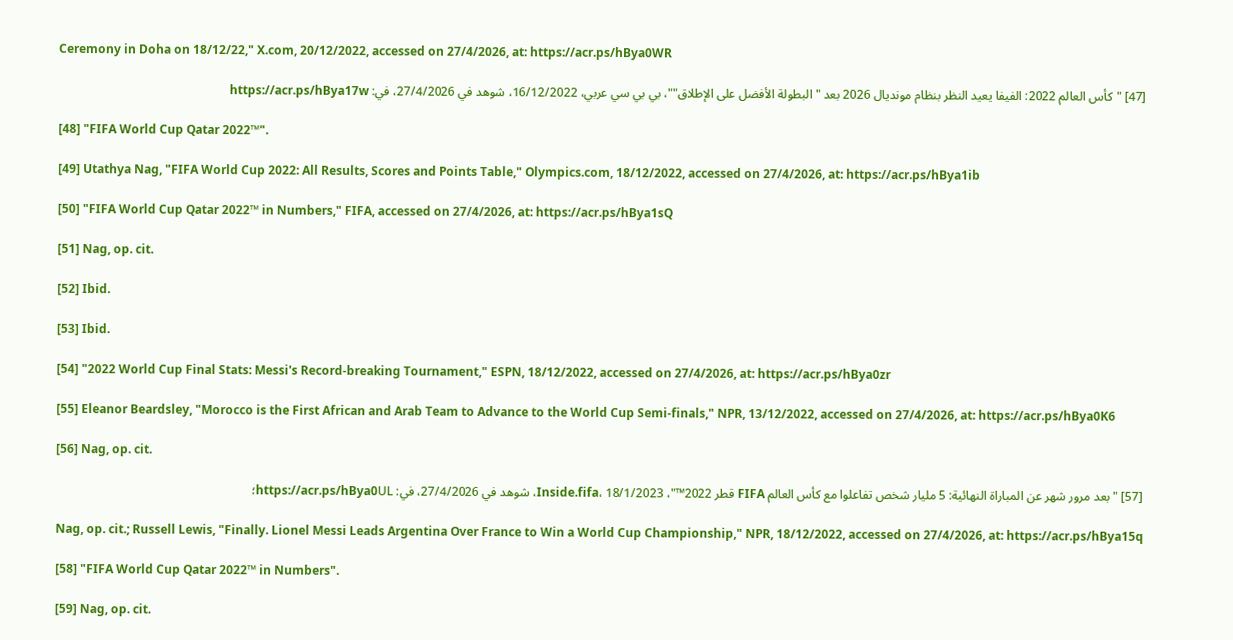Ceremony in Doha on 18/12/22," X.com, 20/12/2022, accessed on 27/4/2026, at: https://acr.ps/hBya0WR

[47] "كأس العالم 2022: الفيفا يعيد النظر بنظام مونديال 2026 بعد "البطولة الأفضل على الإطلاق""، بي بي سي عربي، 16/12/2022، شوهد في 27/4/2026، في: https://acr.ps/hBya17w

[48] "FIFA World Cup Qatar 2022™".

[49] Utathya Nag, "FIFA World Cup 2022: All Results, Scores and Points Table," Olympics.com, 18/12/2022, accessed on 27/4/2026, at: https://acr.ps/hBya1ib

[50] "FIFA World Cup Qatar 2022™ in Numbers," FIFA, accessed on 27/4/2026, at: https://acr.ps/hBya1sQ

[51] Nag, op. cit.

[52] Ibid.

[53] Ibid.

[54] "2022 World Cup Final Stats: Messi's Record-breaking Tournament," ESPN, 18/12/2022, accessed on 27/4/2026, at: https://acr.ps/hBya0zr

[55] Eleanor Beardsley, "Morocco is the First African and Arab Team to Advance to the World Cup Semi-finals," NPR, 13/12/2022, accessed on 27/4/2026, at: https://acr.ps/hBya0K6

[56] Nag, op. cit.

[57] "بعد مرور شهر عن المباراة النهائية: 5 مليار شخص تفاعلوا مع كأس العالم FIFA قطر 2022™"، Inside.fifa، 18/1/2023، شوهد في 27/4/2026، في: https://acr.ps/hBya0UL؛

Nag, op. cit.; Russell Lewis, "Finally. Lionel Messi Leads Argentina Over France to Win a World Cup Championship," NPR, 18/12/2022, accessed on 27/4/2026, at: https://acr.ps/hBya15q

[58] "FIFA World Cup Qatar 2022™ in Numbers".

[59] Nag, op. cit.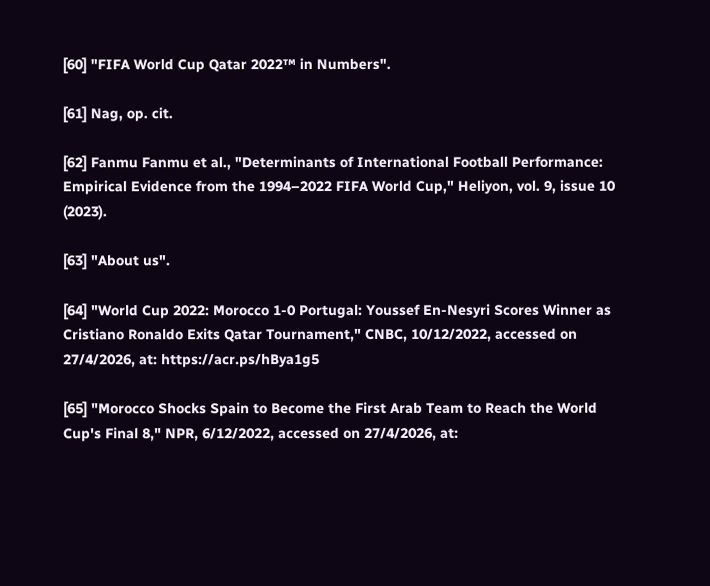[60] "FIFA World Cup Qatar 2022™ in Numbers".

[61] Nag, op. cit.

[62] Fanmu Fanmu et al., "Determinants of International Football Performance: Empirical Evidence from the 1994–2022 FIFA World Cup," Heliyon, vol. 9, issue 10 (2023).

[63] "About us".

[64] "World Cup 2022: Morocco 1-0 Portugal: Youssef En-Nesyri Scores Winner as Cristiano Ronaldo Exits Qatar Tournament," CNBC, 10/12/2022, accessed on 27/4/2026, at: https://acr.ps/hBya1g5

[65] "Morocco Shocks Spain to Become the First Arab Team to Reach the World Cup's Final 8," NPR, 6/12/2022, accessed on 27/4/2026, at: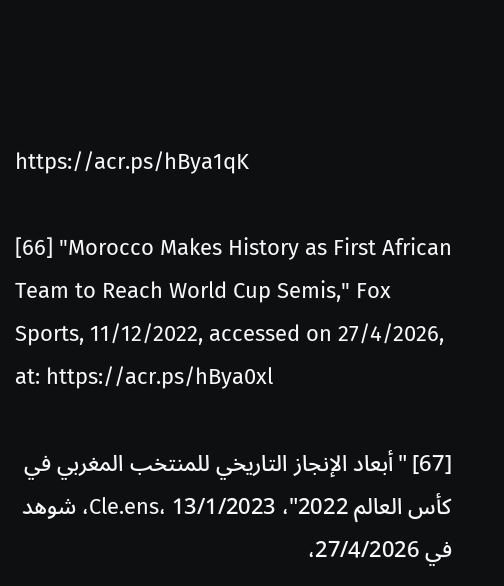https://acr.ps/hBya1qK

[66] "Morocco Makes History as First African Team to Reach World Cup Semis," Fox Sports, 11/12/2022, accessed on 27/4/2026, at: https://acr.ps/hBya0xl

[67] "أبعاد الإنجاز التاريخي للمنتخب المغربي في كأس العالم 2022"، Cle.ens، 13/1/2023، شوهد في 27/4/2026،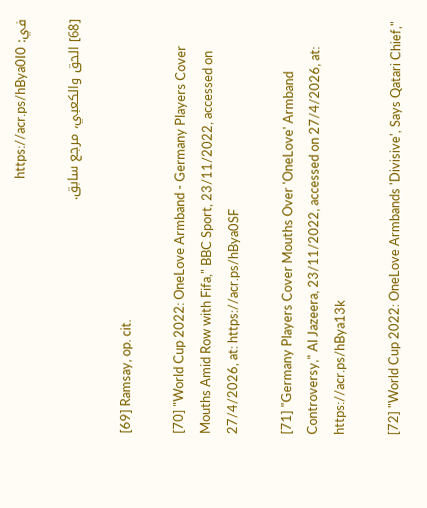في: https://acr.ps/hBya0I0

[68] الحق والكعبي، مرجع سابق.

[69] Ramsay, op. cit.

[70] "World Cup 2022: OneLove Armband - Germany Players Cover Mouths Amid Row with Fifa," BBC Sport, 23/11/2022, accessed on 27/4/2026, at: https://acr.ps/hBya0SF

[71] "Germany Players Cover Mouths Over 'OneLove' Armband Controversy," Al Jazeera, 23/11/2022, accessed on 27/4/2026, at: https://acr.ps/hBya13k

[72] "World Cup 2022: OneLove Armbands 'Divisive', Says Qatari Chief,"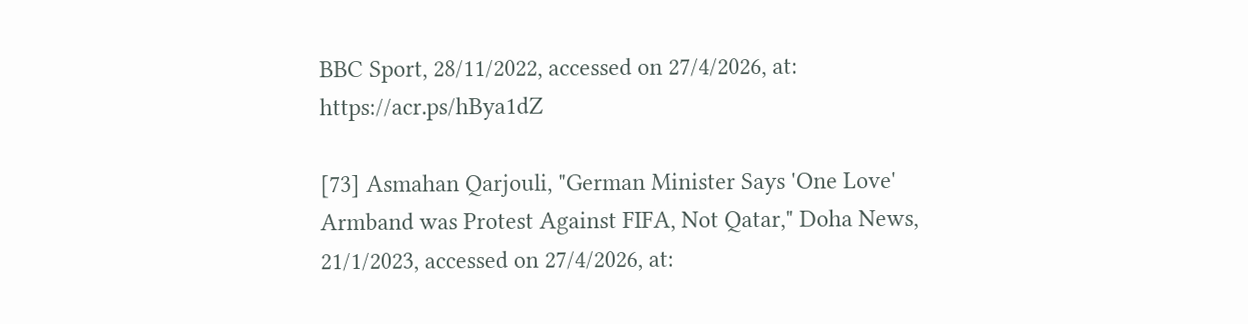BBC Sport, 28/11/2022, accessed on 27/4/2026, at: https://acr.ps/hBya1dZ

[73] Asmahan Qarjouli, "German Minister Says 'One Love' Armband was Protest Against FIFA, Not Qatar," Doha News, 21/1/2023, accessed on 27/4/2026, at: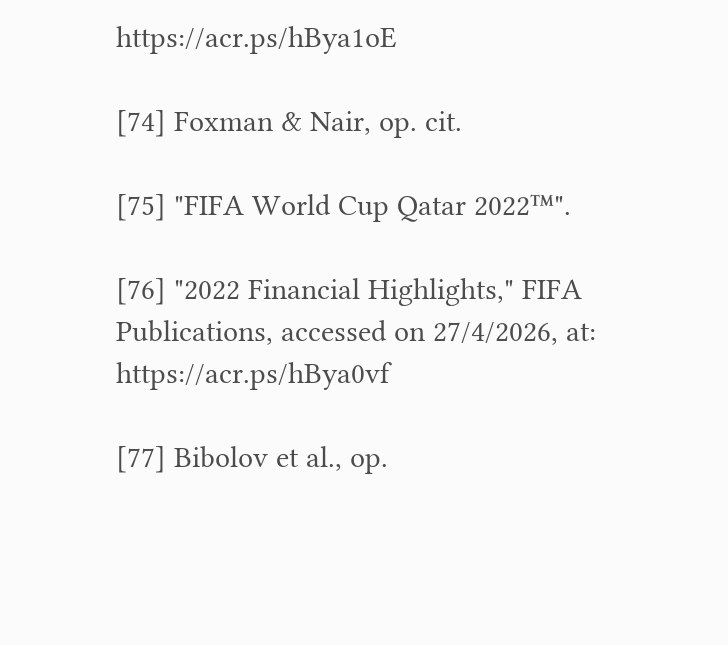https://acr.ps/hBya1oE

[74] Foxman & Nair, op. cit.

[75] "FIFA World Cup Qatar 2022™".

[76] "2022 Financial Highlights," FIFA Publications, accessed on 27/4/2026, at: https://acr.ps/hBya0vf

[77] Bibolov et al., op.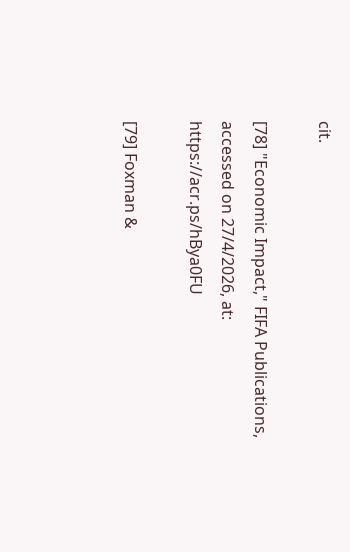cit.

[78] "Economic Impact," FIFA Publications, accessed on 27/4/2026, at: https://acr.ps/hBya0FU

[79] Foxman &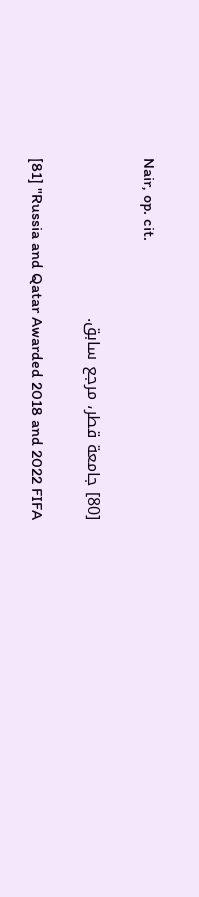Nair, op. cit.

[80] جامعة قطر، مرجع سابق.

[81] "Russia and Qatar Awarded 2018 and 2022 FIFA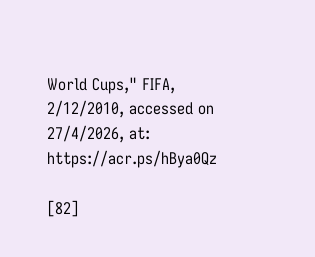World Cups," FIFA, 2/12/2010, accessed on 27/4/2026, at: https://acr.ps/hBya0Qz

[82]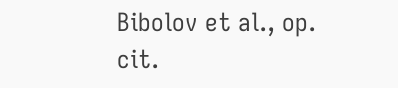Bibolov et al., op. cit.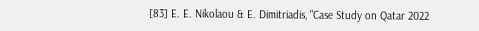[83] E. E. Nikolaou & E. Dimitriadis, "Case Study on Qatar 2022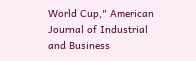World Cup," American Journal of Industrial and Business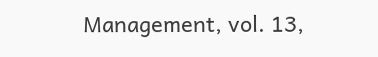Management, vol. 13,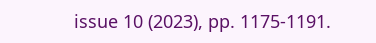issue 10 (2023), pp. 1175-1191.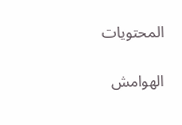المحتويات

الهوامش